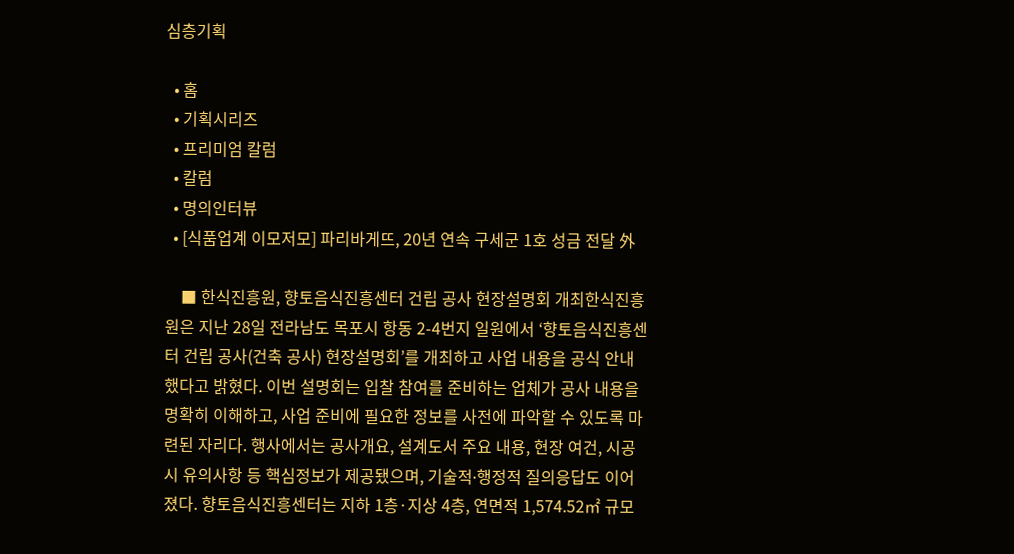심층기획

  • 홈
  • 기획시리즈
  • 프리미엄 칼럼
  • 칼럼
  • 명의인터뷰
  • [식품업계 이모저모] 파리바게뜨, 20년 연속 구세군 1호 성금 전달 外

    ■ 한식진흥원, 향토음식진흥센터 건립 공사 현장설명회 개최한식진흥원은 지난 28일 전라남도 목포시 항동 2-4번지 일원에서 ‘향토음식진흥센터 건립 공사(건축 공사) 현장설명회’를 개최하고 사업 내용을 공식 안내했다고 밝혔다. 이번 설명회는 입찰 참여를 준비하는 업체가 공사 내용을 명확히 이해하고, 사업 준비에 필요한 정보를 사전에 파악할 수 있도록 마련된 자리다. 행사에서는 공사개요, 설계도서 주요 내용, 현장 여건, 시공 시 유의사항 등 핵심정보가 제공됐으며, 기술적∙행정적 질의응답도 이어졌다. 향토음식진흥센터는 지하 1층·지상 4층, 연면적 1,574.52㎡ 규모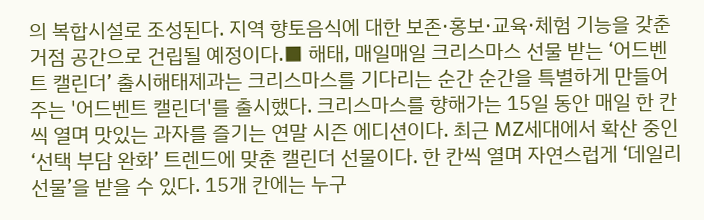의 복합시설로 조성된다. 지역 향토음식에 대한 보존·홍보·교육·체험 기능을 갖춘 거점 공간으로 건립될 예정이다.■ 해태, 매일매일 크리스마스 선물 받는 ‘어드벤트 캘린더’ 출시해태제과는 크리스마스를 기다리는 순간 순간을 특별하게 만들어주는 '어드벤트 캘린더'를 출시했다. 크리스마스를 향해가는 15일 동안 매일 한 칸씩 열며 맛있는 과자를 즐기는 연말 시즌 에디션이다. 최근 MZ세대에서 확산 중인 ‘선택 부담 완화’ 트렌드에 맞춘 캘린더 선물이다. 한 칸씩 열며 자연스럽게 ‘데일리 선물’을 받을 수 있다. 15개 칸에는 누구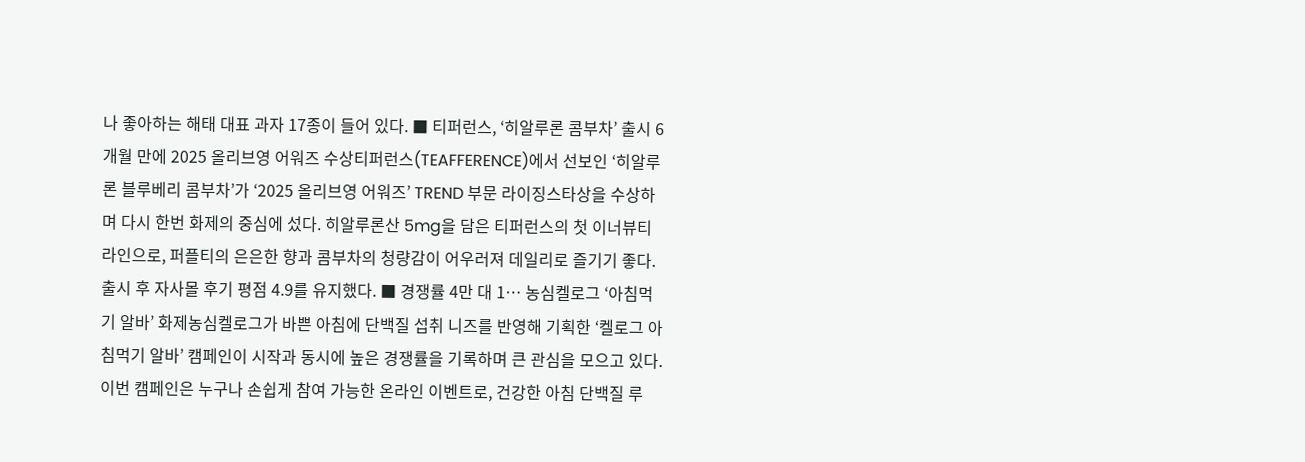나 좋아하는 해태 대표 과자 17종이 들어 있다. ■ 티퍼런스, ‘히알루론 콤부차’ 출시 6개월 만에 2025 올리브영 어워즈 수상티퍼런스(TEAFFERENCE)에서 선보인 ‘히알루론 블루베리 콤부차’가 ‘2025 올리브영 어워즈’ TREND 부문 라이징스타상을 수상하며 다시 한번 화제의 중심에 섰다. 히알루론산 5mg을 담은 티퍼런스의 첫 이너뷰티 라인으로, 퍼플티의 은은한 향과 콤부차의 청량감이 어우러져 데일리로 즐기기 좋다. 출시 후 자사몰 후기 평점 4.9를 유지했다. ■ 경쟁률 4만 대 1… 농심켈로그 ‘아침먹기 알바’ 화제농심켈로그가 바쁜 아침에 단백질 섭취 니즈를 반영해 기획한 ‘켈로그 아침먹기 알바’ 캠페인이 시작과 동시에 높은 경쟁률을 기록하며 큰 관심을 모으고 있다. 이번 캠페인은 누구나 손쉽게 참여 가능한 온라인 이벤트로, 건강한 아침 단백질 루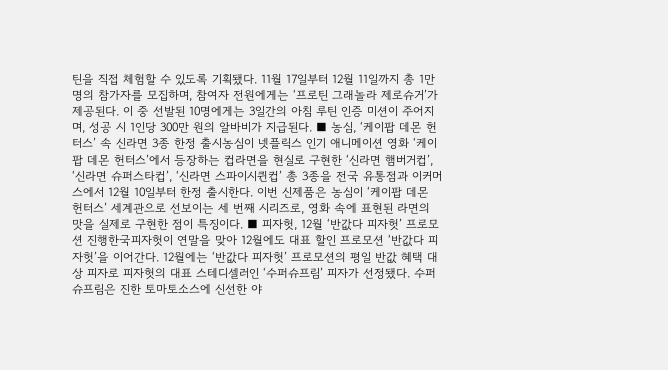틴을 직접 체험할 수 있도록 기획됐다. 11월 17일부터 12월 11일까지 총 1만 명의 참가자를 모집하며, 참여자 전원에게는 ‘프로틴 그래놀라 제로슈거’가 제공된다. 이 중 선발된 10명에게는 3일간의 아침 루틴 인증 미션이 주어지며, 성공 시 1인당 300만 원의 알바비가 지급된다. ■ 농심, ‘케이팝 데몬 헌터스’ 속 신라면 3종 한정 출시농심이 넷플릭스 인기 애니메이션 영화 ‘케이팝 데몬 헌터스’에서 등장하는 컵라면을 현실로 구현한 ‘신라면 햄버거컵’, ‘신라면 슈퍼스타컵’, ‘신라면 스파이시퀸컵’ 총 3종을 전국 유통점과 이커머스에서 12월 10일부터 한정 출시한다. 이번 신제품은 농심이 ‘케이팝 데몬 헌터스’ 세계관으로 선보이는 세 번째 시리즈로, 영화 속에 표현된 라면의 맛을 실제로 구현한 점이 특징이다. ■ 피자헛, 12월 ‘반값다 피자헛’ 프로모션 진행한국피자헛이 연말을 맞아 12월에도 대표 할인 프로모션 ‘반값다 피자헛’을 이어간다. 12월에는 ‘반값다 피자헛’ 프로모션의 평일 반값 혜택 대상 피자로 피자헛의 대표 스테디셀러인 ‘수퍼슈프림’ 피자가 선정됐다. 수퍼슈프림은 진한 토마토소스에 신선한 야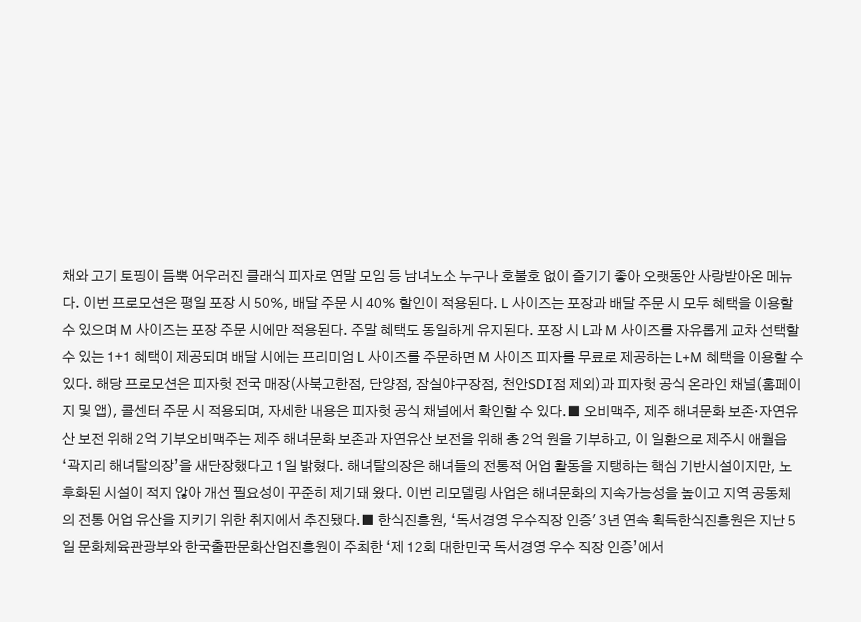채와 고기 토핑이 듬뿍 어우러진 클래식 피자로 연말 모임 등 남녀노소 누구나 호불호 없이 즐기기 좋아 오랫동안 사랑받아온 메뉴다. 이번 프로모션은 평일 포장 시 50%, 배달 주문 시 40% 할인이 적용된다. L 사이즈는 포장과 배달 주문 시 모두 혜택을 이용할 수 있으며 M 사이즈는 포장 주문 시에만 적용된다. 주말 혜택도 동일하게 유지된다. 포장 시 L과 M 사이즈를 자유롭게 교차 선택할 수 있는 1+1 혜택이 제공되며 배달 시에는 프리미엄 L 사이즈를 주문하면 M 사이즈 피자를 무료로 제공하는 L+M 혜택을 이용할 수 있다. 해당 프로모션은 피자헛 전국 매장(사북고한점, 단양점, 잠실야구장점, 천안SDI점 제외)과 피자헛 공식 온라인 채널(홈페이지 및 앱), 콜센터 주문 시 적용되며, 자세한 내용은 피자헛 공식 채널에서 확인할 수 있다.■ 오비맥주, 제주 해녀문화 보존·자연유산 보전 위해 2억 기부오비맥주는 제주 해녀문화 보존과 자연유산 보전을 위해 총 2억 원을 기부하고, 이 일환으로 제주시 애월읍 ‘곽지리 해녀탈의장’을 새단장했다고 1일 밝혔다. 해녀탈의장은 해녀들의 전통적 어업 활동을 지탱하는 핵심 기반시설이지만, 노후화된 시설이 적지 않아 개선 필요성이 꾸준히 제기돼 왔다. 이번 리모델링 사업은 해녀문화의 지속가능성을 높이고 지역 공동체의 전통 어업 유산을 지키기 위한 취지에서 추진됐다.■ 한식진흥원, ‘독서경영 우수직장 인증' 3년 연속 획득한식진흥원은 지난 5일 문화체육관광부와 한국출판문화산업진흥원이 주최한 ‘제 12회 대한민국 독서경영 우수 직장 인증’에서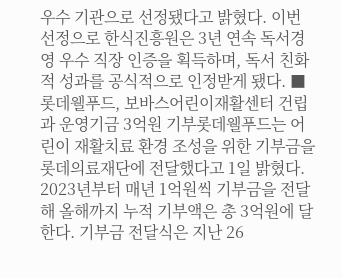우수 기관으로 선정됐다고 밝혔다. 이번 선정으로 한식진흥원은 3년 연속 독서경영 우수 직장 인증을 획득하며, 독서 친화적 성과를 공식적으로 인정받게 됐다. ■ 롯데웰푸드, 보바스어린이재활센터 건립과 운영기금 3억원 기부롯데웰푸드는 어린이 재활치료 환경 조성을 위한 기부금을 롯데의료재단에 전달했다고 1일 밝혔다. 2023년부터 매년 1억원씩 기부금을 전달해 올해까지 누적 기부액은 총 3억원에 달한다. 기부금 전달식은 지난 26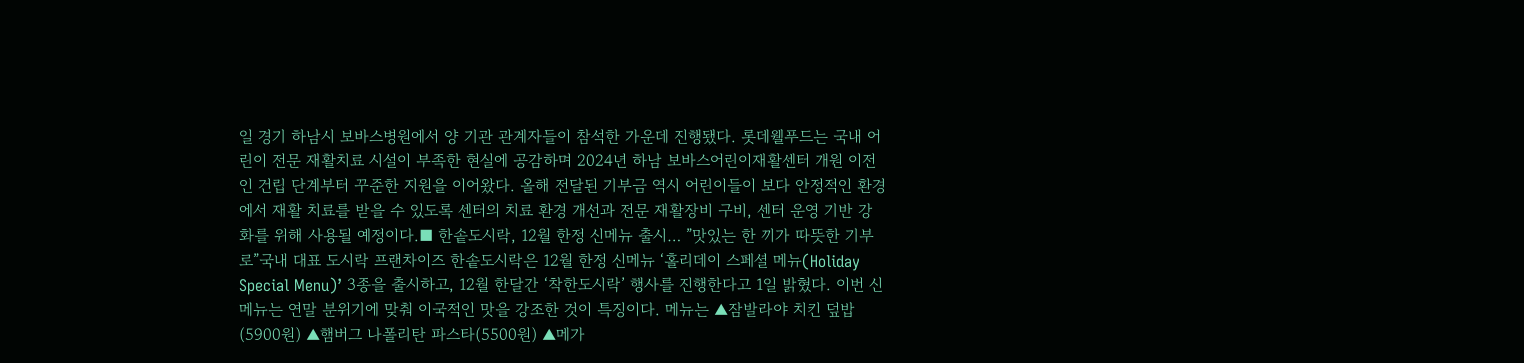일 경기 하남시 보바스병원에서 양 기관 관계자들이 참석한 가운데 진행됐다. 롯데웰푸드는 국내 어린이 전문 재활치료 시설이 부족한 현실에 공감하며 2024년 하남 보바스어린이재활센터 개원 이전인 건립 단계부터 꾸준한 지원을 이어왔다. 올해 전달된 기부금 역시 어린이들이 보다 안정적인 환경에서 재활 치료를 받을 수 있도록 센터의 치료 환경 개선과 전문 재활장비 구비, 센터 운영 기반 강화를 위해 사용될 예정이다.■ 한솥도시락, 12월 한정 신메뉴 출시… ”맛있는 한 끼가 따뜻한 기부로”국내 대표 도시락 프랜차이즈 한솥도시락은 12월 한정 신메뉴 ‘홀리데이 스페셜 메뉴(Holiday Special Menu)’ 3종을 출시하고, 12월 한달간 ‘착한도시락’ 행사를 진행한다고 1일 밝혔다. 이번 신메뉴는 연말 분위기에 맞춰 이국적인 맛을 강조한 것이 특징이다. 메뉴는 ▲잠발라야 치킨 덮밥(5900원) ▲햄버그 나폴리탄 파스타(5500원) ▲메가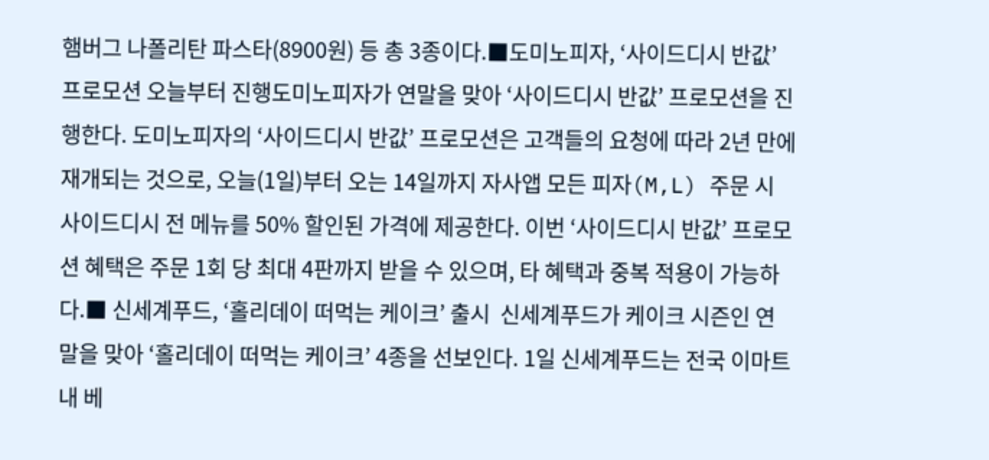햄버그 나폴리탄 파스타(8900원) 등 총 3종이다.■도미노피자, ‘사이드디시 반값’ 프로모션 오늘부터 진행도미노피자가 연말을 맞아 ‘사이드디시 반값’ 프로모션을 진행한다. 도미노피자의 ‘사이드디시 반값’ 프로모션은 고객들의 요청에 따라 2년 만에 재개되는 것으로, 오늘(1일)부터 오는 14일까지 자사앱 모든 피자(M,L) 주문 시 사이드디시 전 메뉴를 50% 할인된 가격에 제공한다. 이번 ‘사이드디시 반값’ 프로모션 혜택은 주문 1회 당 최대 4판까지 받을 수 있으며, 타 혜택과 중복 적용이 가능하다.■ 신세계푸드, ‘홀리데이 떠먹는 케이크’ 출시  신세계푸드가 케이크 시즌인 연말을 맞아 ‘홀리데이 떠먹는 케이크’ 4종을 선보인다. 1일 신세계푸드는 전국 이마트 내 베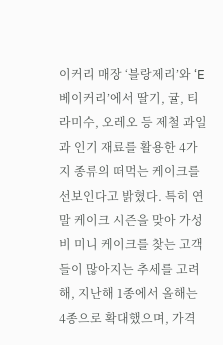이커리 매장 ‘블랑제리’와 ‘E 베이커리’에서 딸기, 귤, 티라미수, 오레오 등 제철 과일과 인기 재료를 활용한 4가지 종류의 떠먹는 케이크를 선보인다고 밝혔다. 특히 연말 케이크 시즌을 맞아 가성비 미니 케이크를 찾는 고객들이 많아지는 추세를 고려해, 지난해 1종에서 올해는 4종으로 확대했으며, 가격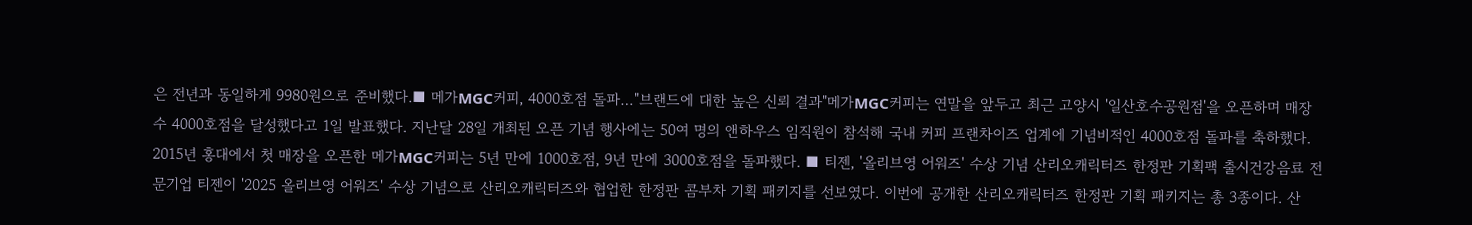은 전년과 동일하게 9980원으로 준비했다.■ 메가MGC커피, 4000호점 돌파…"브랜드에 대한 높은 신뢰 결과"메가MGC커피는 연말을 앞두고 최근 고양시 '일산호수공원점'을 오픈하며 매장 수 4000호점을 달성했다고 1일 발표했다. 지난달 28일 개최된 오픈 기념 행사에는 50여 명의 앤하우스 임직원이 참석해 국내 커피 프랜차이즈 업계에 기념비적인 4000호점 돌파를 축하했다. 2015년 홍대에서 첫 매장을 오픈한 메가MGC커피는 5년 만에 1000호점, 9년 만에 3000호점을 돌파했다. ■ 티젠, '올리브영 어워즈' 수상 기념 산리오캐릭터즈 한정판 기획팩 출시건강음료 전문기업 티젠이 '2025 올리브영 어워즈' 수상 기념으로 산리오캐릭터즈와 협업한 한정판 콤부차 기획 패키지를 선보였다. 이번에 공개한 산리오캐릭터즈 한정판 기획 패키지는 총 3종이다. 산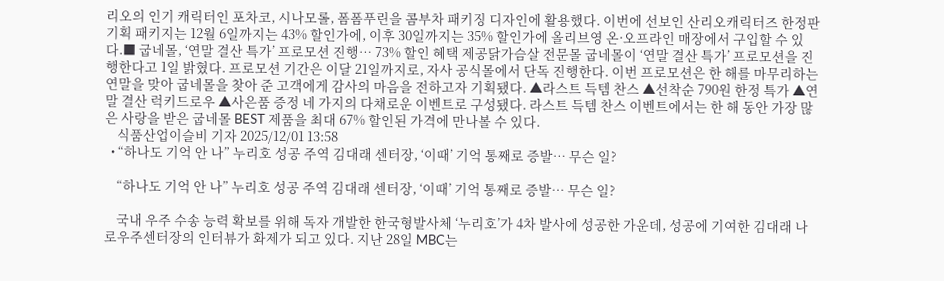리오의 인기 캐릭터인 포차코, 시나모롤, 폼폼푸린을 콤부차 패키징 디자인에 활용했다. 이번에 선보인 산리오캐릭터즈 한정판 기획 패키지는 12월 6일까지는 43% 할인가에, 이후 30일까지는 35% 할인가에 올리브영 온·오프라인 매장에서 구입할 수 있다.■ 굽네몰, ‘연말 결산 특가’ 프로모션 진행… 73% 할인 혜택 제공닭가슴살 전문몰 굽네몰이 ‘연말 결산 특가’ 프로모션을 진행한다고 1일 밝혔다. 프로모션 기간은 이달 21일까지로, 자사 공식몰에서 단독 진행한다. 이번 프로모션은 한 해를 마무리하는 연말을 맞아 굽네몰을 찾아 준 고객에게 감사의 마음을 전하고자 기획됐다. ▲라스트 득템 찬스 ▲선착순 790원 한정 특가 ▲연말 결산 럭키드로우 ▲사은품 증정 네 가지의 다채로운 이벤트로 구성됐다. 라스트 득템 찬스 이벤트에서는 한 해 동안 가장 많은 사랑을 받은 굽네몰 BEST 제품을 최대 67% 할인된 가격에 만나볼 수 있다.
    식품산업이슬비 기자 2025/12/01 13:58
  • “하나도 기억 안 나” 누리호 성공 주역 김대래 센터장, ‘이때’ 기억 통째로 증발… 무슨 일?

    “하나도 기억 안 나” 누리호 성공 주역 김대래 센터장, ‘이때’ 기억 통째로 증발… 무슨 일?

    국내 우주 수송 능력 확보를 위해 독자 개발한 한국형발사체 ‘누리호’가 4차 발사에 성공한 가운데, 성공에 기여한 김대래 나로우주센터장의 인터뷰가 화제가 되고 있다. 지난 28일 MBC는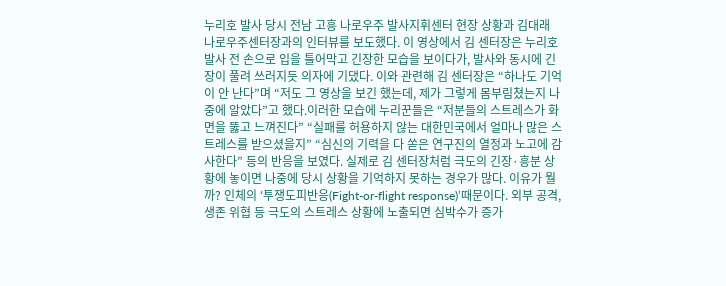누리호 발사 당시 전남 고흥 나로우주 발사지휘센터 현장 상황과 김대래 나로우주센터장과의 인터뷰를 보도했다. 이 영상에서 김 센터장은 누리호 발사 전 손으로 입을 틀어막고 긴장한 모습을 보이다가, 발사와 동시에 긴장이 풀려 쓰러지듯 의자에 기댔다. 이와 관련해 김 센터장은 “하나도 기억이 안 난다”며 “저도 그 영상을 보긴 했는데, 제가 그렇게 몸부림쳤는지 나중에 알았다”고 했다.이러한 모습에 누리꾼들은 “저분들의 스트레스가 화면을 뚫고 느껴진다” “실패를 허용하지 않는 대한민국에서 얼마나 많은 스트레스를 받으셨을지” “심신의 기력을 다 쏟은 연구진의 열정과 노고에 감사한다” 등의 반응을 보였다. 실제로 김 센터장처럼 극도의 긴장·흥분 상황에 놓이면 나중에 당시 상황을 기억하지 못하는 경우가 많다. 이유가 뭘까? 인체의 ‘투쟁도피반응(Fight-or-flight response)’때문이다. 외부 공격, 생존 위협 등 극도의 스트레스 상황에 노출되면 심박수가 증가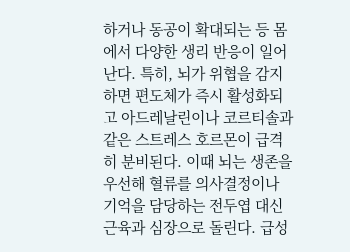하거나 동공이 확대되는 등 몸에서 다양한 생리 반응이 일어난다. 특히, 뇌가 위협을 감지하면 편도체가 즉시 활성화되고 아드레날린이나 코르티솔과 같은 스트레스 호르몬이 급격히 분비된다. 이때 뇌는 생존을 우선해 혈류를 의사결정이나 기억을 담당하는 전두엽 대신 근육과 심장으로 돌린다. 급성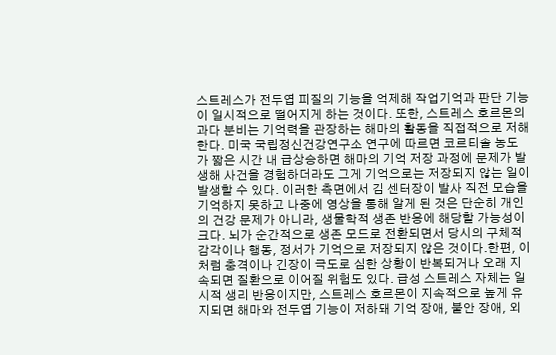스트레스가 전두엽 피질의 기능을 억제해 작업기억과 판단 기능이 일시적으로 떨어지게 하는 것이다. 또한, 스트레스 호르몬의 과다 분비는 기억력을 관장하는 해마의 활동을 직접적으로 저해한다. 미국 국립정신건강연구소 연구에 따르면 코르티솔 농도가 짧은 시간 내 급상승하면 해마의 기억 저장 과정에 문제가 발생해 사건을 경험하더라도 그게 기억으로는 저장되지 않는 일이 발생할 수 있다. 이러한 측면에서 김 센터장이 발사 직전 모습을 기억하지 못하고 나중에 영상을 통해 알게 된 것은 단순히 개인의 건강 문제가 아니라, 생물학적 생존 반응에 해당할 가능성이 크다. 뇌가 순간적으로 생존 모드로 전환되면서 당시의 구체적 감각이나 행동, 정서가 기억으로 저장되지 않은 것이다.한편, 이처럼 충격이나 긴장이 극도로 심한 상황이 반복되거나 오래 지속되면 질환으로 이어질 위험도 있다. 급성 스트레스 자체는 일시적 생리 반응이지만, 스트레스 호르몬이 지속적으로 높게 유지되면 해마와 전두엽 기능이 저하돼 기억 장애, 불안 장애, 외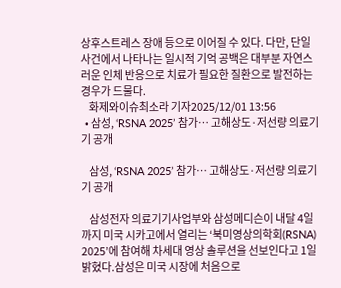상후스트레스 장애 등으로 이어질 수 있다. 다만, 단일 사건에서 나타나는 일시적 기억 공백은 대부분 자연스러운 인체 반응으로 치료가 필요한 질환으로 발전하는 경우가 드물다.
    화제와이슈최소라 기자2025/12/01 13:56
  • 삼성, ‘RSNA 2025’ 참가… 고해상도·저선량 의료기기 공개

    삼성, ‘RSNA 2025’ 참가… 고해상도·저선량 의료기기 공개

    삼성전자 의료기기사업부와 삼성메디슨이 내달 4일까지 미국 시카고에서 열리는 ‘북미영상의학회(RSNA) 2025’에 참여해 차세대 영상 솔루션을 선보인다고 1일 밝혔다.삼성은 미국 시장에 처음으로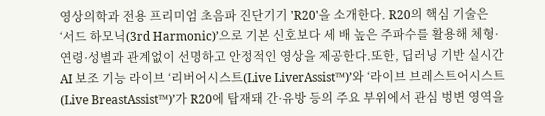영상의학과 전용 프리미엄 초음파 진단기기 'R20'을 소개한다. R20의 핵심 기술은 ‘서드 하모닉(3rd Harmonic)’으로 기본 신호보다 세 배 높은 주파수를 활용해 체형·연령·성별과 관계없이 선명하고 안정적인 영상을 제공한다.또한, 딥러닝 기반 실시간 AI 보조 기능 라이브 ‘리버어시스트(Live LiverAssist™)’와 ‘라이브 브레스트어시스트(Live BreastAssist™)’가 R20에 탑재돼 간·유방 등의 주요 부위에서 관심 벙변 영역을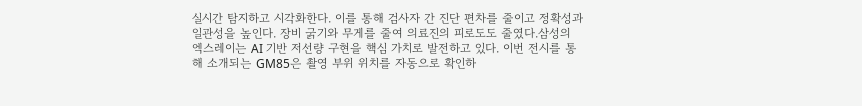실시간 탐지하고 시각화한다. 이를 통해 검사자 간 진단 편차를 줄이고 정확성과 일관성을 높인다. 장비 굵기와 무게를 줄여 의료진의 피로도도 줄였다.삼성의 엑스레이는 AI 기반 저선량 구현을 핵심 가치로 발전하고 있다. 이번 전시를 통해 소개되는 GM85은 촬영 부위 위치를 자동으로 확인하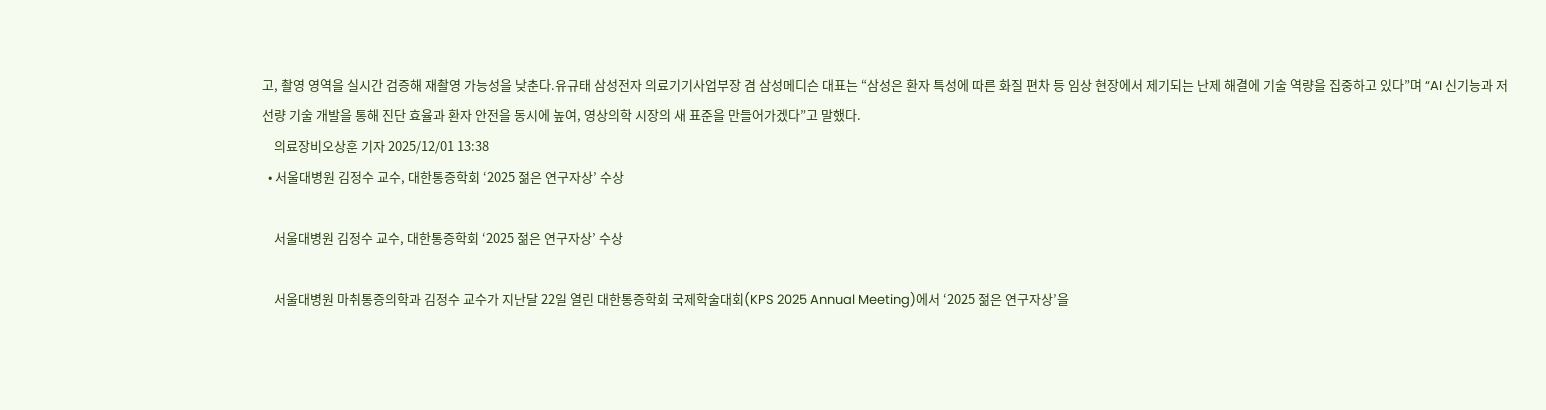고, 촬영 영역을 실시간 검증해 재촬영 가능성을 낮춘다.유규태 삼성전자 의료기기사업부장 겸 삼성메디슨 대표는 “삼성은 환자 특성에 따른 화질 편차 등 임상 현장에서 제기되는 난제 해결에 기술 역량을 집중하고 있다”며 “AI 신기능과 저선량 기술 개발을 통해 진단 효율과 환자 안전을 동시에 높여, 영상의학 시장의 새 표준을 만들어가겠다”고 말했다.
    의료장비오상훈 기자 2025/12/01 13:38
  • 서울대병원 김정수 교수, 대한통증학회 ‘2025 젊은 연구자상’ 수상

    서울대병원 김정수 교수, 대한통증학회 ‘2025 젊은 연구자상’ 수상

    서울대병원 마취통증의학과 김정수 교수가 지난달 22일 열린 대한통증학회 국제학술대회(KPS 2025 Annual Meeting)에서 ‘2025 젊은 연구자상’을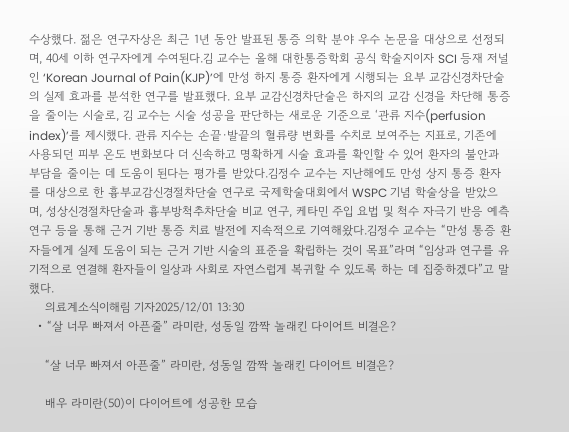수상했다. 젊은 연구자상은 최근 1년 동안 발표된 통증 의학 분야 우수 논문을 대상으로 선정되며, 40세 이하 연구자에게 수여된다.김 교수는 올해 대한통증학회 공식 학술지이자 SCI 등재 저널인 ‘Korean Journal of Pain(KJP)’에 만성 하지 통증 환자에게 시행되는 요부 교감신경차단술의 실제 효과를 분석한 연구를 발표했다. 요부 교감신경차단술은 하지의 교감 신경을 차단해 통증을 줄이는 시술로, 김 교수는 시술 성공을 판단하는 새로운 기준으로 ‘관류 지수(perfusion index)’를 제시했다. 관류 지수는 손끝·발끝의 혈류량 변화를 수치로 보여주는 지표로, 기존에 사용되던 피부 온도 변화보다 더 신속하고 명확하게 시술 효과를 확인할 수 있어 환자의 불안과 부담을 줄이는 데 도움이 된다는 평가를 받았다.김정수 교수는 지난해에도 만성 상지 통증 환자를 대상으로 한 흉부교감신경절차단술 연구로 국제학술대회에서 WSPC 기념 학술상을 받았으며, 성상신경절차단술과 흉부방척추차단술 비교 연구, 케타민 주입 요법 및 척수 자극기 반응 예측 연구 등을 통해 근거 기반 통증 치료 발전에 지속적으로 기여해왔다.김정수 교수는 “만성 통증 환자들에게 실제 도움이 되는 근거 기반 시술의 표준을 확립하는 것이 목표”라며 “임상과 연구를 유기적으로 연결해 환자들이 일상과 사회로 자연스럽게 복귀할 수 있도록 하는 데 집중하겠다”고 말했다.
    의료계소식이해림 기자2025/12/01 13:30
  • “살 너무 빠져서 아픈줄” 라미란, 성동일 깜짝 놀래킨 다이어트 비결은?

    “살 너무 빠져서 아픈줄” 라미란, 성동일 깜짝 놀래킨 다이어트 비결은?

    배우 라미란(50)이 다이어트에 성공한 모습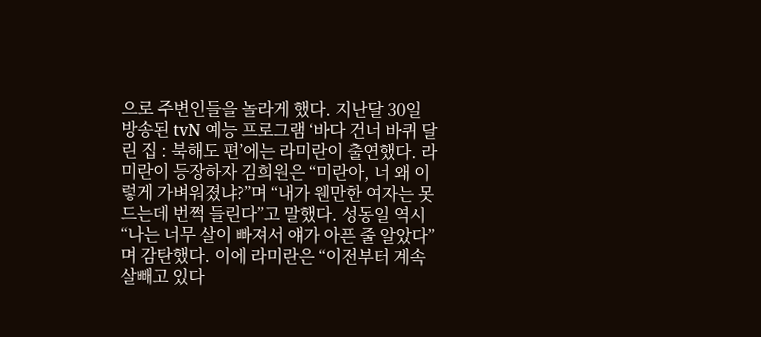으로 주변인들을 놀라게 했다. 지난달 30일 방송된 tvN 예능 프로그램 ‘바다 건너 바퀴 달린 집 : 북해도 편’에는 라미란이 출연했다. 라미란이 등장하자 김희원은 “미란아, 너 왜 이렇게 가벼워졌냐?”며 “내가 웬만한 여자는 못 드는데 번쩍 들린다”고 말했다. 성동일 역시 “나는 너무 살이 빠져서 얘가 아픈 줄 알았다”며 감탄했다. 이에 라미란은 “이전부터 계속 살빼고 있다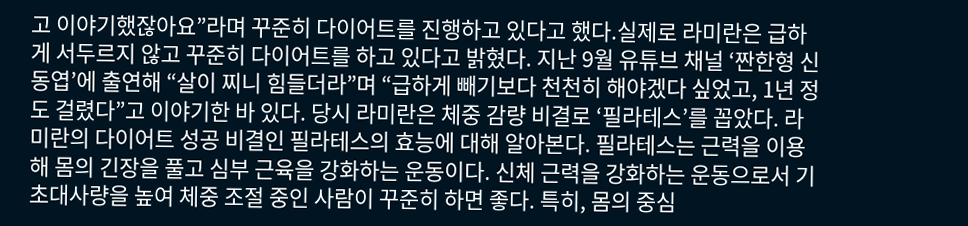고 이야기했잖아요”라며 꾸준히 다이어트를 진행하고 있다고 했다.실제로 라미란은 급하게 서두르지 않고 꾸준히 다이어트를 하고 있다고 밝혔다. 지난 9월 유튜브 채널 ‘짠한형 신동엽’에 출연해 “살이 찌니 힘들더라”며 “급하게 빼기보다 천천히 해야겠다 싶었고, 1년 정도 걸렸다”고 이야기한 바 있다. 당시 라미란은 체중 감량 비결로 ‘필라테스’를 꼽았다. 라미란의 다이어트 성공 비결인 필라테스의 효능에 대해 알아본다. 필라테스는 근력을 이용해 몸의 긴장을 풀고 심부 근육을 강화하는 운동이다. 신체 근력을 강화하는 운동으로서 기초대사량을 높여 체중 조절 중인 사람이 꾸준히 하면 좋다. 특히, 몸의 중심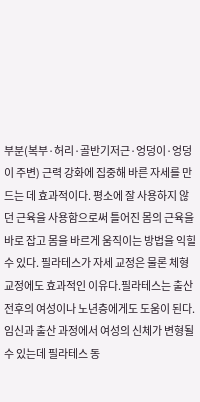부분(복부·허리·골반기저근·엉덩이·엉덩이 주변) 근력 강화에 집중해 바른 자세를 만드는 데 효과적이다. 평소에 잘 사용하지 않던 근육을 사용함으로써 틀어진 몸의 근육을 바로 잡고 몸을 바르게 움직이는 방법을 익힐 수 있다. 필라테스가 자세 교정은 물론 체형 교정에도 효과적인 이유다.필라테스는 출산 전후의 여성이나 노년층에게도 도움이 된다. 임신과 출산 과정에서 여성의 신체가 변형될 수 있는데 필라테스 동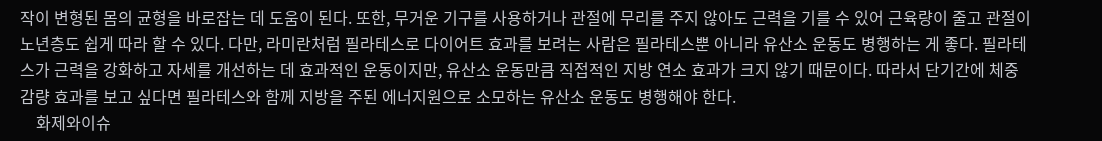작이 변형된 몸의 균형을 바로잡는 데 도움이 된다. 또한, 무거운 기구를 사용하거나 관절에 무리를 주지 않아도 근력을 기를 수 있어 근육량이 줄고 관절이 노년층도 쉽게 따라 할 수 있다. 다만, 라미란처럼 필라테스로 다이어트 효과를 보려는 사람은 필라테스뿐 아니라 유산소 운동도 병행하는 게 좋다. 필라테스가 근력을 강화하고 자세를 개선하는 데 효과적인 운동이지만, 유산소 운동만큼 직접적인 지방 연소 효과가 크지 않기 때문이다. 따라서 단기간에 체중 감량 효과를 보고 싶다면 필라테스와 함께 지방을 주된 에너지원으로 소모하는 유산소 운동도 병행해야 한다.
    화제와이슈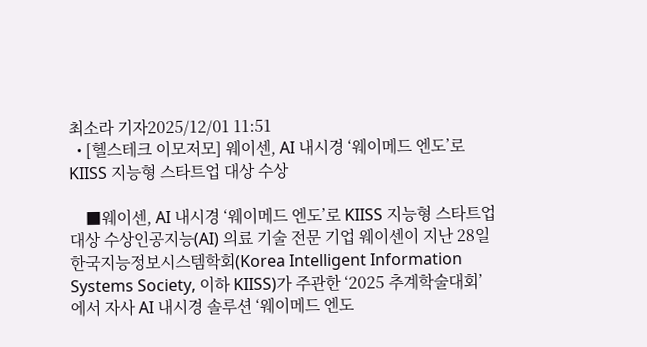최소라 기자2025/12/01 11:51
  • [헬스테크 이모저모] 웨이센, AI 내시경 ‘웨이메드 엔도’로 KIISS 지능형 스타트업 대상 수상

    ■웨이센, AI 내시경 ‘웨이메드 엔도’로 KIISS 지능형 스타트업 대상 수상인공지능(AI) 의료 기술 전문 기업 웨이센이 지난 28일 한국지능정보시스템학회(Korea Intelligent Information Systems Society, 이하 KIISS)가 주관한 ‘2025 추계학술대회’에서 자사 AI 내시경 솔루션 ‘웨이메드 엔도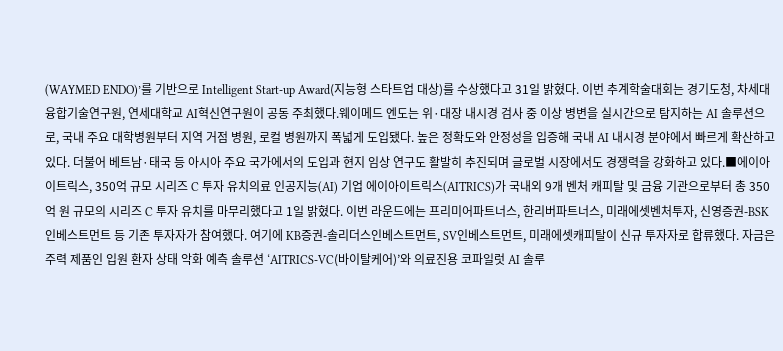(WAYMED ENDO)’를 기반으로 Intelligent Start-up Award(지능형 스타트업 대상)를 수상했다고 31일 밝혔다. 이번 추계학술대회는 경기도청, 차세대융합기술연구원, 연세대학교 AI혁신연구원이 공동 주최했다.웨이메드 엔도는 위·대장 내시경 검사 중 이상 병변을 실시간으로 탐지하는 AI 솔루션으로, 국내 주요 대학병원부터 지역 거점 병원, 로컬 병원까지 폭넓게 도입됐다. 높은 정확도와 안정성을 입증해 국내 AI 내시경 분야에서 빠르게 확산하고 있다. 더불어 베트남·태국 등 아시아 주요 국가에서의 도입과 현지 임상 연구도 활발히 추진되며 글로벌 시장에서도 경쟁력을 강화하고 있다.■에이아이트릭스, 350억 규모 시리즈 C 투자 유치의료 인공지능(AI) 기업 에이아이트릭스(AITRICS)가 국내외 9개 벤처 캐피탈 및 금융 기관으로부터 총 350억 원 규모의 시리즈 C 투자 유치를 마무리했다고 1일 밝혔다. 이번 라운드에는 프리미어파트너스, 한리버파트너스, 미래에셋벤처투자, 신영증권-BSK인베스트먼트 등 기존 투자자가 참여했다. 여기에 KB증권-솔리더스인베스트먼트, SV인베스트먼트, 미래에셋캐피탈이 신규 투자자로 합류했다. 자금은 주력 제품인 입원 환자 상태 악화 예측 솔루션 ‘AITRICS-VC(바이탈케어)’와 의료진용 코파일럿 AI 솔루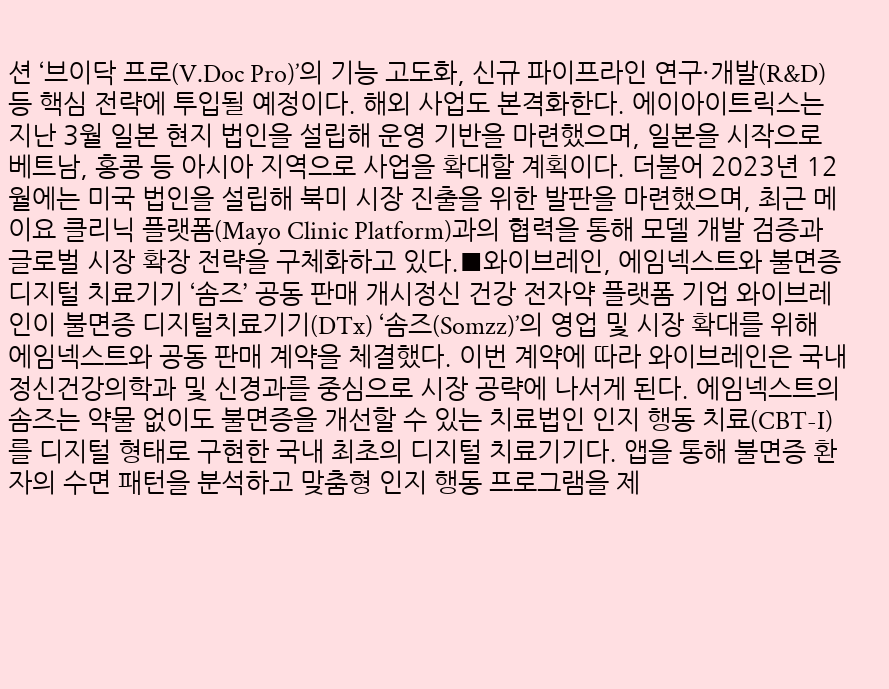션 ‘브이닥 프로(V.Doc Pro)’의 기능 고도화, 신규 파이프라인 연구·개발(R&D) 등 핵심 전략에 투입될 예정이다. 해외 사업도 본격화한다. 에이아이트릭스는 지난 3월 일본 현지 법인을 설립해 운영 기반을 마련했으며, 일본을 시작으로 베트남, 홍콩 등 아시아 지역으로 사업을 확대할 계획이다. 더불어 2023년 12월에는 미국 법인을 설립해 북미 시장 진출을 위한 발판을 마련했으며, 최근 메이요 클리닉 플랫폼(Mayo Clinic Platform)과의 협력을 통해 모델 개발 검증과 글로벌 시장 확장 전략을 구체화하고 있다.■와이브레인, 에임넥스트와 불면증 디지털 치료기기 ‘솜즈’ 공동 판매 개시정신 건강 전자약 플랫폼 기업 와이브레인이 불면증 디지털치료기기(DTx) ‘솜즈(Somzz)’의 영업 및 시장 확대를 위해 에임넥스트와 공동 판매 계약을 체결했다. 이번 계약에 따라 와이브레인은 국내 정신건강의학과 및 신경과를 중심으로 시장 공략에 나서게 된다. 에임넥스트의 솜즈는 약물 없이도 불면증을 개선할 수 있는 치료법인 인지 행동 치료(CBT-I)를 디지털 형태로 구현한 국내 최초의 디지털 치료기기다. 앱을 통해 불면증 환자의 수면 패턴을 분석하고 맞춤형 인지 행동 프로그램을 제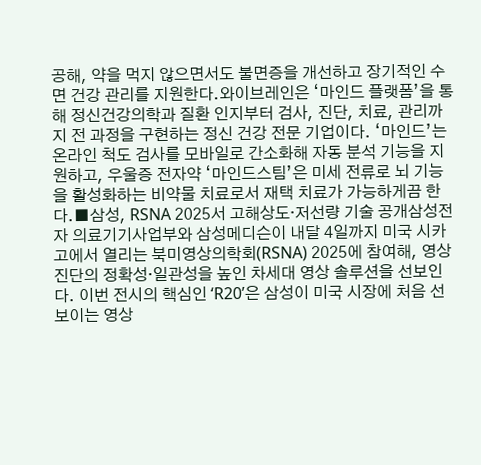공해, 약을 먹지 않으면서도 불면증을 개선하고 장기적인 수면 건강 관리를 지원한다.와이브레인은 ‘마인드 플랫폼’을 통해 정신건강의학과 질환 인지부터 검사, 진단, 치료, 관리까지 전 과정을 구현하는 정신 건강 전문 기업이다. ‘마인드’는 온라인 척도 검사를 모바일로 간소화해 자동 분석 기능을 지원하고, 우울증 전자약 ‘마인드스팀’은 미세 전류로 뇌 기능을 활성화하는 비약물 치료로서 재택 치료가 가능하게끔 한다.■삼성, RSNA 2025서 고해상도·저선량 기술 공개삼성전자 의료기기사업부와 삼성메디슨이 내달 4일까지 미국 시카고에서 열리는 북미영상의학회(RSNA) 2025에 참여해, 영상 진단의 정확성·일관성을 높인 차세대 영상 솔루션을 선보인다. 이번 전시의 핵심인 ‘R20’은 삼성이 미국 시장에 처음 선보이는 영상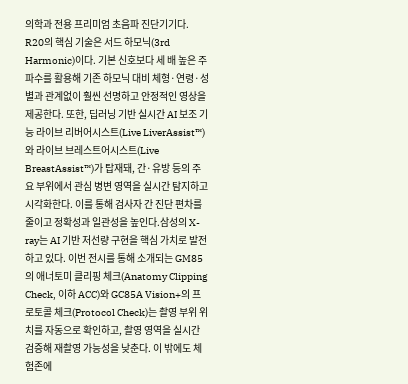의학과 전용 프리미엄 초음파 진단기기다. R20의 핵심 기술은 서드 하모닉(3rd Harmonic)이다. 기본 신호보다 세 배 높은 주파수를 활용해 기존 하모닉 대비 체형·연령·성별과 관계없이 훨씬 선명하고 안정적인 영상을 제공한다. 또한, 딥러닝 기반 실시간 AI 보조 기능 라이브 리버어시스트(Live LiverAssist™)와 라이브 브레스트어시스트(Live BreastAssist™)가 탑재돼, 간·유방 등의 주요 부위에서 관심 병변 영역을 실시간 탐지하고 시각화한다. 이를 통해 검사자 간 진단 편차를 줄이고 정확성과 일관성을 높인다.삼성의 X-ray는 AI 기반 저선량 구현을 핵심 가치로 발전하고 있다. 이번 전시를 통해 소개되는 GM85의 애너토미 클리핑 체크(Anatomy Clipping Check, 이하 ACC)와 GC85A Vision+의 프로토콜 체크(Protocol Check)는 촬영 부위 위치를 자동으로 확인하고, 촬영 영역을 실시간 검증해 재촬영 가능성을 낮춘다. 이 밖에도 체험존에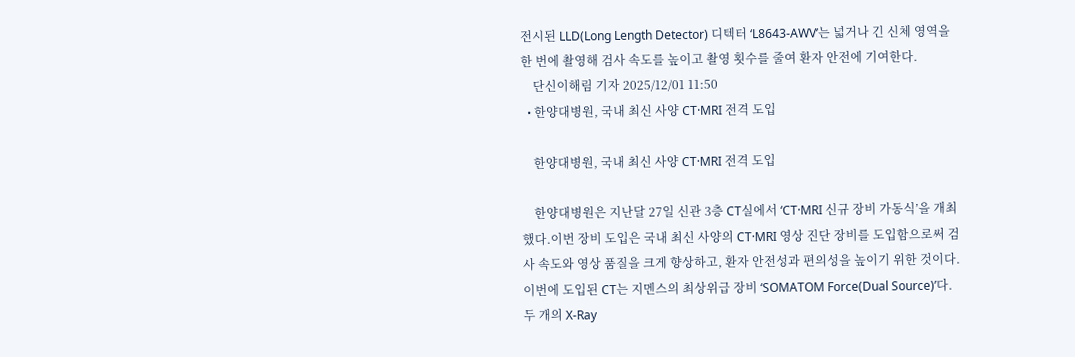전시된 LLD(Long Length Detector) 디텍터 ‘L8643-AWV’는 넓거나 긴 신체 영역을 한 번에 촬영해 검사 속도를 높이고 촬영 횟수를 줄여 환자 안전에 기여한다.
    단신이해림 기자 2025/12/01 11:50
  • 한양대병원, 국내 최신 사양 CT·MRI 전격 도입

    한양대병원, 국내 최신 사양 CT·MRI 전격 도입

    한양대병원은 지난달 27일 신관 3층 CT실에서 ‘CT·MRI 신규 장비 가동식’을 개최했다.이번 장비 도입은 국내 최신 사양의 CT·MRI 영상 진단 장비를 도입함으로써 검사 속도와 영상 품질을 크게 향상하고, 환자 안전성과 편의성을 높이기 위한 것이다.이번에 도입된 CT는 지멘스의 최상위급 장비 ‘SOMATOM Force(Dual Source)’다. 두 개의 X-Ray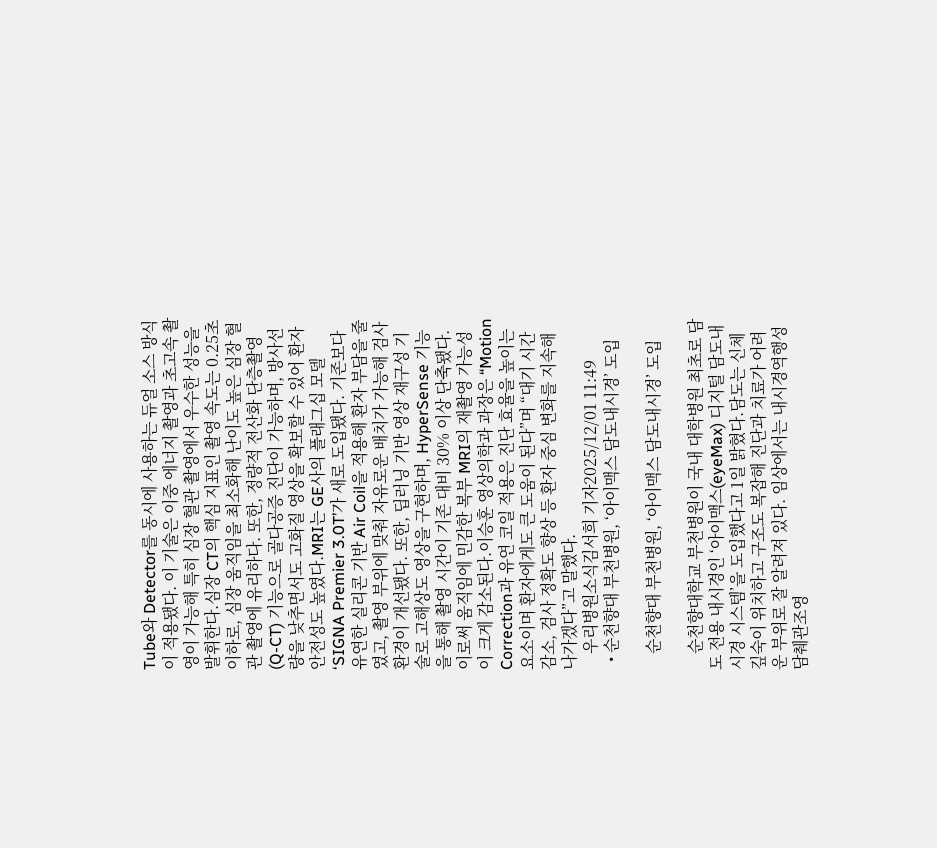Tube와 Detector를 동시에 사용하는 듀얼 소스 방식이 적용됐다. 이 기술은 이중 에너지 촬영과 초고속 촬영이 가능해 특히 심장 혈관 촬영에서 우수한 성능을 발휘한다.심장 CT의 핵심 지표인 촬영 속도는 0.25초 이하로, 심장 움직임을 최소화해 난이도 높은 심장 혈관 촬영에 유리하다. 또한, 정량적 전산화 단층촬영(Q-CT) 기능으로 골다공증 진단이 가능하며, 방사선량을 낮추면서도 고화질 영상을 확보할 수 있어 환자 안전성도 높였다.MRI는 GE사의 플래그십 모델 ‘SIGNA Premier 3.0T’가 새로 도입됐다. 기존보다 유연한 실리콘 기반 Air Coil을 적용해 환자 부담을 줄였고, 촬영 부위에 맞춰 자유로운 배치가 가능해 검사 환경이 개선됐다. 또한, 딥러닝 기반 영상 재구성 기술로 고해상도 영상을 구현하며, HyperSense 기능을 통해 촬영 시간이 기존 대비 30% 이상 단축됐다. 이로써 움직임에 민감한 복부 MRI의 재촬영 가능성이 크게 감소된다.이승훈 영상의학과 과장은 “Motion Correction과 유연 코일 적용은 진단 효율을 높이는 요소이며 환자에게도 큰 도움이 된다”며 “대기 시간 감소, 검사 정확도 향상 등 환자 중심 변화를 지속해 나가겠다”고 말했다.
    우리병원소식김서희 기자2025/12/01 11:49
  • 순천향대 부천병원, ‘아이맥스 담도내시경’ 도입

    순천향대 부천병원, ‘아이맥스 담도내시경’ 도입

    순천향대학교 부천병원이 국내 대학병원 최초로 담도 전용 내시경인 ‘아이맥스(eyeMax) 디지털 담도내시경 시스템’을 도입했다고 1일 밝혔다.담도는 신체 깊숙이 위치하고 구조도 복잡해 진단과 치료가 어려운 부위로 잘 알려져 있다. 임상에서는 내시경역행성 담췌관조영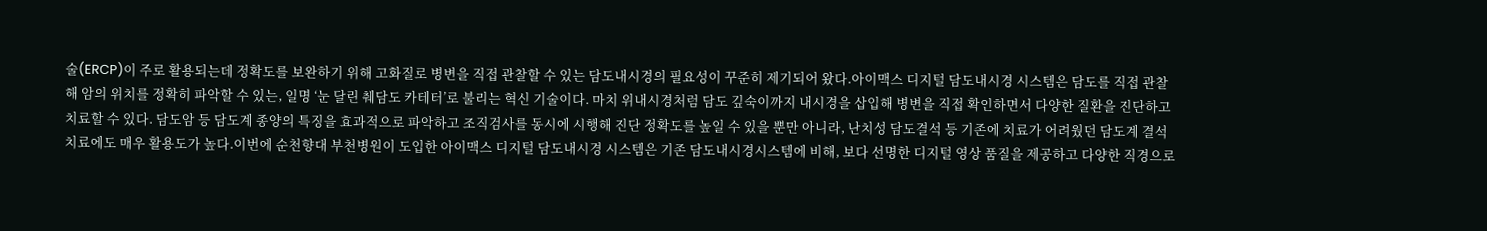술(ERCP)이 주로 활용되는데 정확도를 보완하기 위해 고화질로 병변을 직접 관찰할 수 있는 담도내시경의 필요성이 꾸준히 제기되어 왔다.아이맥스 디지털 담도내시경 시스템은 담도를 직접 관찰해 암의 위치를 정확히 파악할 수 있는, 일명 ‘눈 달린 췌담도 카테터’로 불리는 혁신 기술이다. 마치 위내시경처럼 담도 깊숙이까지 내시경을 삽입해 병변을 직접 확인하면서 다양한 질환을 진단하고 치료할 수 있다. 담도암 등 담도계 종양의 특징을 효과적으로 파악하고 조직검사를 동시에 시행해 진단 정확도를 높일 수 있을 뿐만 아니라, 난치성 담도결석 등 기존에 치료가 어려웠던 담도계 결석 치료에도 매우 활용도가 높다.이번에 순천향대 부천병원이 도입한 아이맥스 디지털 담도내시경 시스템은 기존 담도내시경시스템에 비해, 보다 선명한 디지털 영상 품질을 제공하고 다양한 직경으로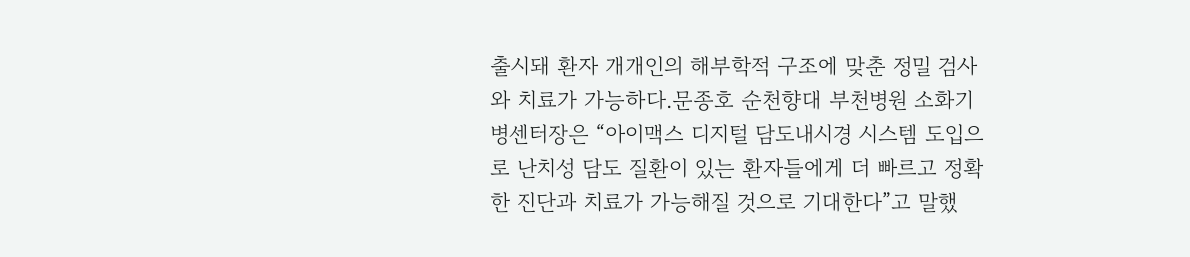출시돼 환자 개개인의 해부학적 구조에 맞춘 정밀 검사와 치료가 가능하다.문종호 순천향대 부천병원 소화기병센터장은 “아이맥스 디지털 담도내시경 시스템 도입으로 난치성 담도 질환이 있는 환자들에게 더 빠르고 정확한 진단과 치료가 가능해질 것으로 기대한다”고 말했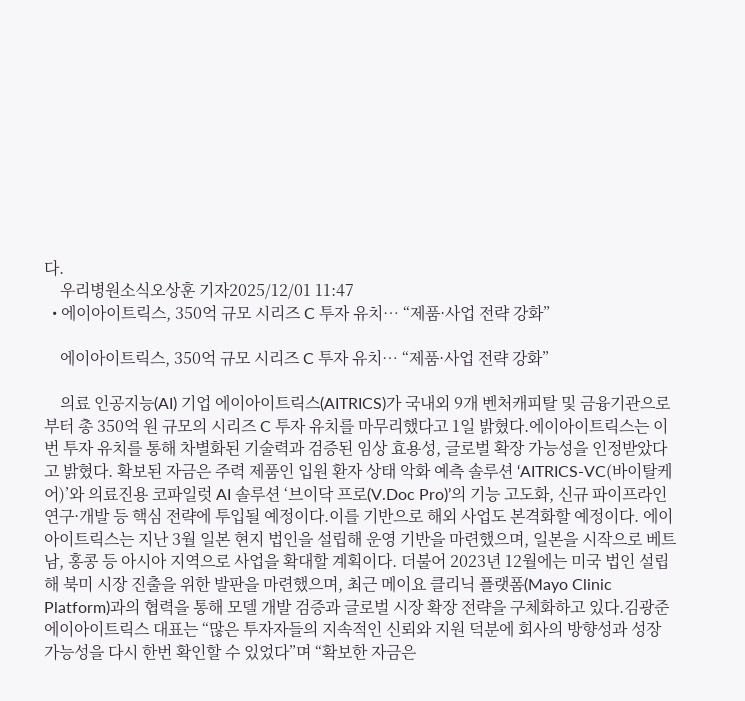다.
    우리병원소식오상훈 기자2025/12/01 11:47
  • 에이아이트릭스, 350억 규모 시리즈 C 투자 유치… “제품·사업 전략 강화”

    에이아이트릭스, 350억 규모 시리즈 C 투자 유치… “제품·사업 전략 강화”

    의료 인공지능(AI) 기업 에이아이트릭스(AITRICS)가 국내외 9개 벤처캐피탈 및 금융기관으로부터 총 350억 원 규모의 시리즈 C 투자 유치를 마무리했다고 1일 밝혔다.에이아이트릭스는 이번 투자 유치를 통해 차별화된 기술력과 검증된 임상 효용성, 글로벌 확장 가능성을 인정받았다고 밝혔다. 확보된 자금은 주력 제품인 입원 환자 상태 악화 예측 솔루션 ‘AITRICS-VC(바이탈케어)’와 의료진용 코파일럿 AI 솔루션 ‘브이닥 프로(V.Doc Pro)’의 기능 고도화, 신규 파이프라인 연구·개발 등 핵심 전략에 투입될 예정이다.이를 기반으로 해외 사업도 본격화할 예정이다. 에이아이트릭스는 지난 3월 일본 현지 법인을 설립해 운영 기반을 마련했으며, 일본을 시작으로 베트남, 홍콩 등 아시아 지역으로 사업을 확대할 계획이다. 더불어 2023년 12월에는 미국 법인 설립해 북미 시장 진출을 위한 발판을 마련했으며, 최근 메이요 클리닉 플랫폼(Mayo Clinic Platform)과의 협력을 통해 모델 개발 검증과 글로벌 시장 확장 전략을 구체화하고 있다.김광준 에이아이트릭스 대표는 “많은 투자자들의 지속적인 신뢰와 지원 덕분에 회사의 방향성과 성장 가능성을 다시 한번 확인할 수 있었다”며 “확보한 자금은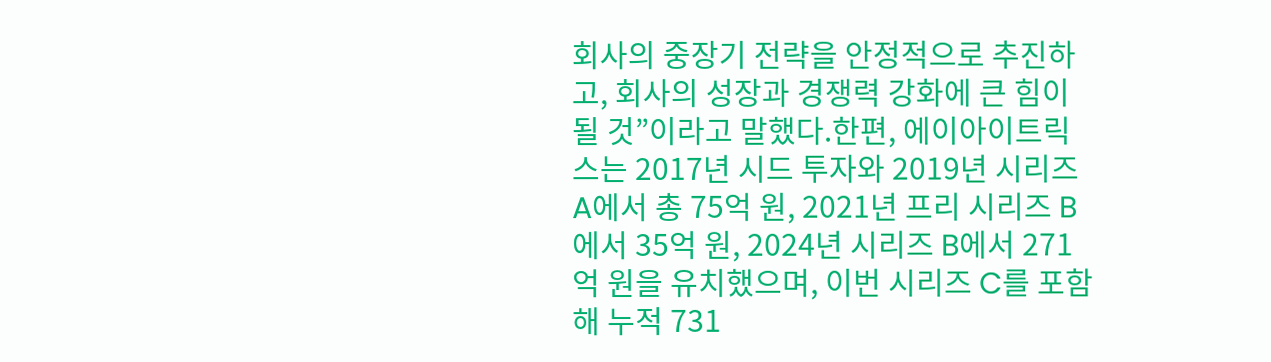회사의 중장기 전략을 안정적으로 추진하고, 회사의 성장과 경쟁력 강화에 큰 힘이 될 것”이라고 말했다.한편, 에이아이트릭스는 2017년 시드 투자와 2019년 시리즈 A에서 총 75억 원, 2021년 프리 시리즈 B에서 35억 원, 2024년 시리즈 B에서 271억 원을 유치했으며, 이번 시리즈 C를 포함해 누적 731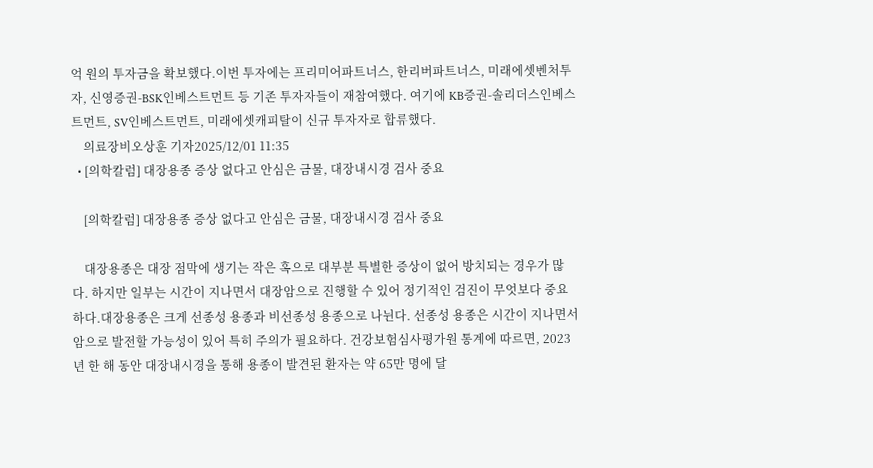억 원의 투자금을 확보했다.이번 투자에는 프리미어파트너스, 한리버파트너스, 미래에셋벤처투자, 신영증권-BSK인베스트먼트 등 기존 투자자들이 재참여했다. 여기에 KB증권-솔리더스인베스트먼트, SV인베스트먼트, 미래에셋캐피탈이 신규 투자자로 합류했다.
    의료장비오상훈 기자2025/12/01 11:35
  • [의학칼럼] 대장용종 증상 없다고 안심은 금물, 대장내시경 검사 중요

    [의학칼럼] 대장용종 증상 없다고 안심은 금물, 대장내시경 검사 중요

    대장용종은 대장 점막에 생기는 작은 혹으로 대부분 특별한 증상이 없어 방치되는 경우가 많다. 하지만 일부는 시간이 지나면서 대장암으로 진행할 수 있어 정기적인 검진이 무엇보다 중요하다.대장용종은 크게 선종성 용종과 비선종성 용종으로 나뉜다. 선종성 용종은 시간이 지나면서 암으로 발전할 가능성이 있어 특히 주의가 필요하다. 건강보험심사평가원 통계에 따르면, 2023년 한 해 동안 대장내시경을 통해 용종이 발견된 환자는 약 65만 명에 달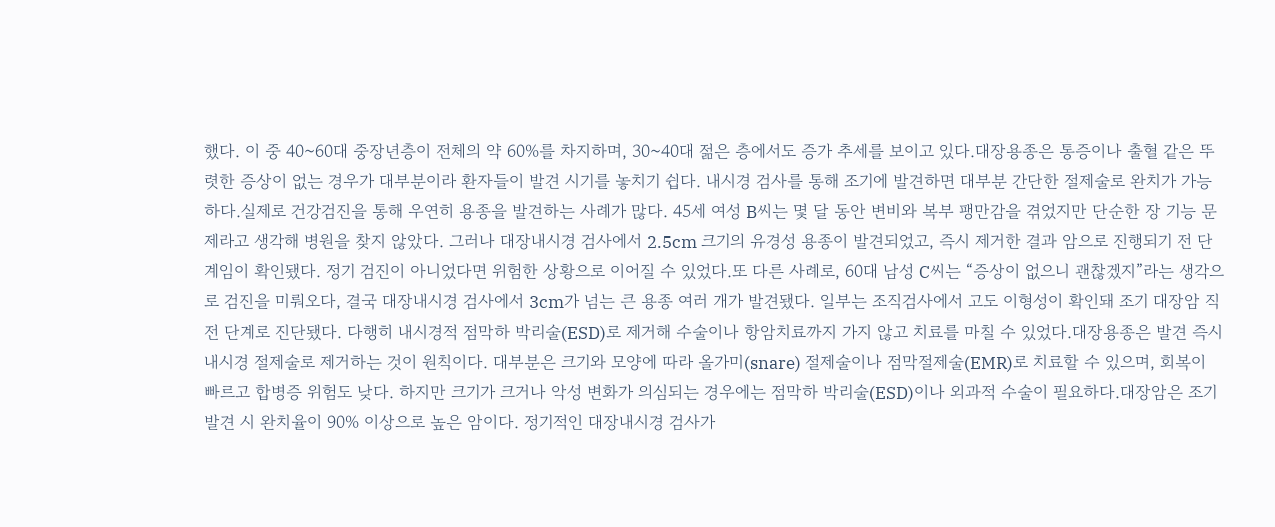했다. 이 중 40~60대 중장년층이 전체의 약 60%를 차지하며, 30~40대 젊은 층에서도 증가 추세를 보이고 있다.대장용종은 통증이나 출혈 같은 뚜렷한 증상이 없는 경우가 대부분이라 환자들이 발견 시기를 놓치기 쉽다. 내시경 검사를 통해 조기에 발견하면 대부분 간단한 절제술로 완치가 가능하다.실제로 건강검진을 통해 우연히 용종을 발견하는 사례가 많다. 45세 여성 B씨는 몇 달 동안 변비와 복부 팽만감을 겪었지만 단순한 장 기능 문제라고 생각해 병원을 찾지 않았다. 그러나 대장내시경 검사에서 2.5cm 크기의 유경성 용종이 발견되었고, 즉시 제거한 결과 암으로 진행되기 전 단계임이 확인됐다. 정기 검진이 아니었다면 위험한 상황으로 이어질 수 있었다.또 다른 사례로, 60대 남성 C씨는 “증상이 없으니 괜찮겠지”라는 생각으로 검진을 미뤄오다, 결국 대장내시경 검사에서 3cm가 넘는 큰 용종 여러 개가 발견됐다. 일부는 조직검사에서 고도 이형성이 확인돼 조기 대장암 직전 단계로 진단됐다. 다행히 내시경적 점막하 박리술(ESD)로 제거해 수술이나 항암치료까지 가지 않고 치료를 마칠 수 있었다.대장용종은 발견 즉시 내시경 절제술로 제거하는 것이 원칙이다. 대부분은 크기와 모양에 따라 올가미(snare) 절제술이나 점막절제술(EMR)로 치료할 수 있으며, 회복이 빠르고 합병증 위험도 낮다. 하지만 크기가 크거나 악성 변화가 의심되는 경우에는 점막하 박리술(ESD)이나 외과적 수술이 필요하다.대장암은 조기 발견 시 완치율이 90% 이상으로 높은 암이다. 정기적인 대장내시경 검사가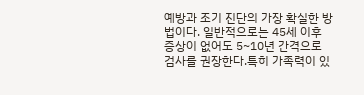예방과 조기 진단의 가장 확실한 방법이다. 일반적으로는 45세 이후 증상이 없어도 5~10년 간격으로 검사를 권장한다.특히 가족력이 있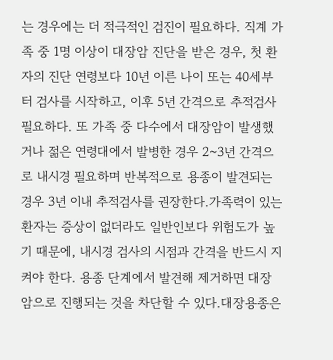는 경우에는 더 적극적인 검진이 필요하다. 직계 가족 중 1명 이상이 대장암 진단을 받은 경우, 첫 환자의 진단 연령보다 10년 이른 나이 또는 40세부터 검사를 시작하고, 이후 5년 간격으로 추적검사 필요하다. 또 가족 중 다수에서 대장암이 발생했거나 젊은 연령대에서 발병한 경우 2~3년 간격으로 내시경 필요하며 반복적으로 용종이 발견되는 경우 3년 이내 추적검사를 권장한다.가족력이 있는 환자는 증상이 없더라도 일반인보다 위험도가 높기 때문에, 내시경 검사의 시점과 간격을 반드시 지켜야 한다. 용종 단계에서 발견해 제거하면 대장암으로 진행되는 것을 차단할 수 있다.대장용종은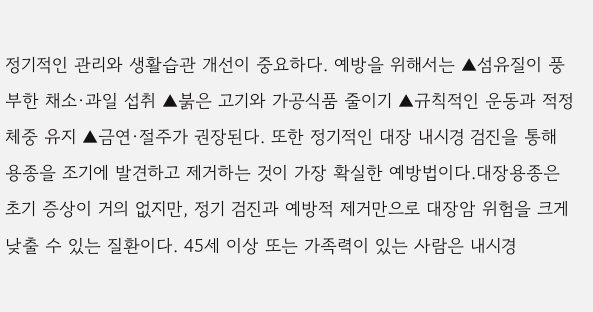정기적인 관리와 생활습관 개선이 중요하다. 예방을 위해서는 ▲섬유질이 풍부한 채소·과일 섭취 ▲붉은 고기와 가공식품 줄이기 ▲규칙적인 운동과 적정 체중 유지 ▲금연·절주가 권장된다. 또한 정기적인 대장 내시경 검진을 통해 용종을 조기에 발견하고 제거하는 것이 가장 확실한 예방법이다.대장용종은 초기 증상이 거의 없지만, 정기 검진과 예방적 제거만으로 대장암 위험을 크게 낮출 수 있는 질환이다. 45세 이상 또는 가족력이 있는 사람은 내시경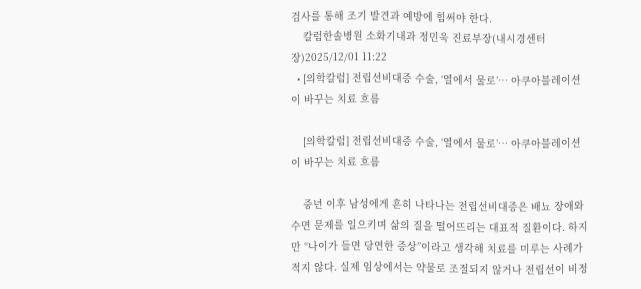검사를 통해 조기 발견과 예방에 힘써야 한다.
    칼럼한솔병원 소화기내과 정민욱 진료부장(내시경센터장)2025/12/01 11:22
  • [의학칼럼] 전립선비대증 수술, ‘열에서 물로’… 아쿠아블레이션이 바꾸는 치료 흐름

    [의학칼럼] 전립선비대증 수술, ‘열에서 물로’… 아쿠아블레이션이 바꾸는 치료 흐름

    중년 이후 남성에게 흔히 나타나는 전립선비대증은 배뇨 장애와 수면 문제를 일으키며 삶의 질을 떨어뜨리는 대표적 질환이다. 하지만 “나이가 들면 당연한 증상”이라고 생각해 치료를 미루는 사례가 적지 않다. 실제 임상에서는 약물로 조절되지 않거나 전립선이 비정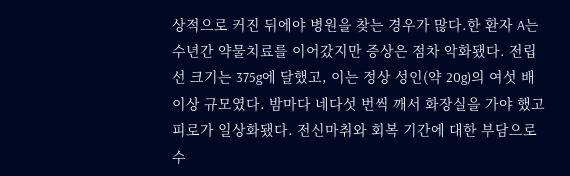상적으로 커진 뒤에야 병원을 찾는 경우가 많다.한 환자 A는 수년간 약물치료를 이어갔지만 증상은 점차 악화됐다. 전립선 크기는 375g에 달했고, 이는 정상 성인(약 20g)의 여섯 배 이상 규모였다. 밤마다 네다섯 번씩 깨서 화장실을 가야 했고 피로가 일상화됐다. 전신마취와 회복 기간에 대한 부담으로 수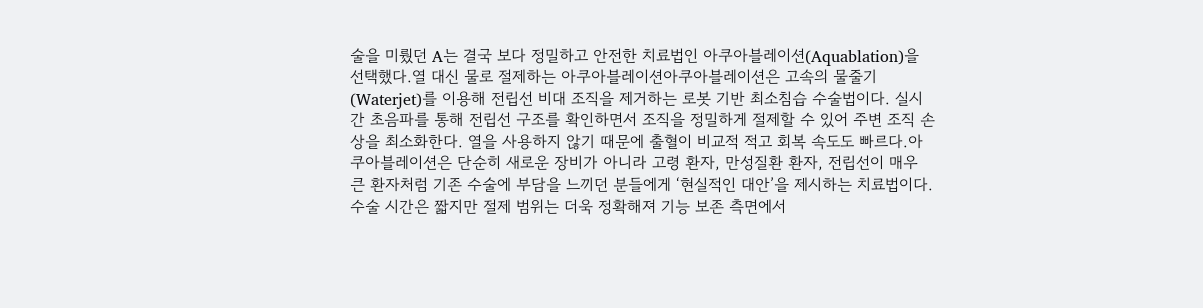술을 미뤘던 A는 결국 보다 정밀하고 안전한 치료법인 아쿠아블레이션(Aquablation)을 선택했다.열 대신 물로 절제하는 아쿠아블레이션아쿠아블레이션은 고속의 물줄기(Waterjet)를 이용해 전립선 비대 조직을 제거하는 로봇 기반 최소침습 수술법이다. 실시간 초음파를 통해 전립선 구조를 확인하면서 조직을 정밀하게 절제할 수 있어 주변 조직 손상을 최소화한다. 열을 사용하지 않기 때문에 출혈이 비교적 적고 회복 속도도 빠르다.아쿠아블레이션은 단순히 새로운 장비가 아니라 고령 환자, 만성질환 환자, 전립선이 매우 큰 환자처럼 기존 수술에 부담을 느끼던 분들에게 ‘현실적인 대안’을 제시하는 치료법이다. 수술 시간은 짧지만 절제 범위는 더욱 정확해져 기능 보존 측면에서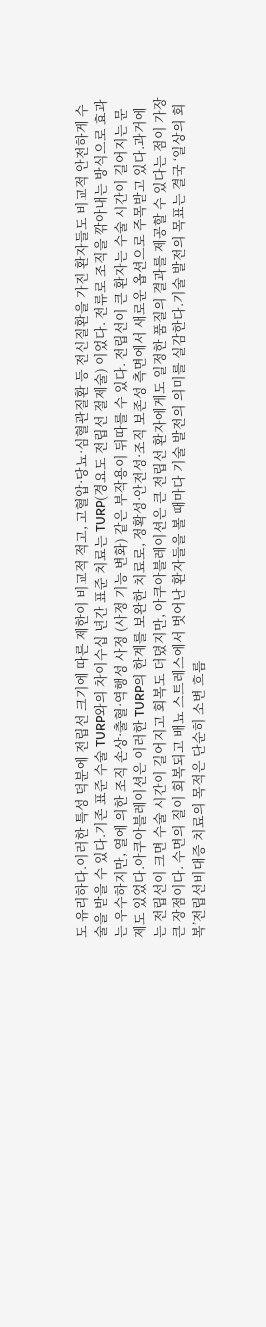도 유리하다.이러한 특성 덕분에 전립선 크기에 따른 제한이 비교적 적고, 고혈압·당뇨·심혈관질환 등 전신질환을 가진 환자들도 비교적 안전하게 수술을 받을 수 있다.기존 표준 수술 TURP와의 차이수십 년간 표준 치료는 TURP(경요도 전립선 절제술) 이었다. 전류로 조직을 깎아내는 방식으로 효과는 우수하지만, 열에 의한 조직 손상·출혈·역행성 사정 (사정 기능 변화) 같은 부작용이 뒤따를 수 있다. 전립선이 큰 환자는 수술 시간이 길어지는 문제도 있었다.아쿠아블레이션은 이러한 TURP의 한계를 보완한 치료로, 정확성·안전성·조직 보존성 측면에서 새로운 옵션으로 주목받고 있다.과거에는 전립선이 크면 수술 시간이 길어지고 회복도 더뎠지만, 아쿠아블레이션은 큰 전립선 환자에게도 일정한 품질의 결과를 제공할 수 있다는 점이 가장 큰 장점이다. 수면의 질이 회복되고 배뇨 스트레스에서 벗어난 환자들을 볼 때마다 기술 발전의 의미를 실감한다.기술 발전의 목표는 결국 ‘일상의 회복’전립선비대증 치료의 목적은 단순히 소변 흐름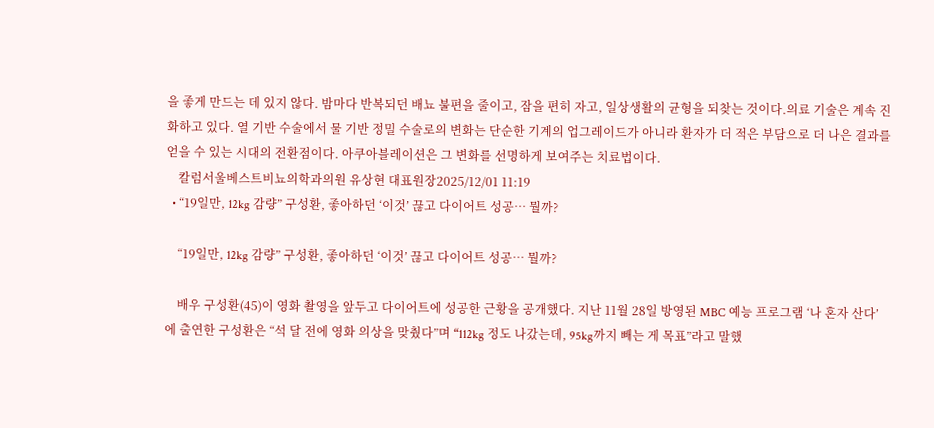을 좋게 만드는 데 있지 않다. 밤마다 반복되던 배뇨 불편을 줄이고, 잠을 편히 자고, 일상생활의 균형을 되찾는 것이다.의료 기술은 계속 진화하고 있다. 열 기반 수술에서 물 기반 정밀 수술로의 변화는 단순한 기계의 업그레이드가 아니라 환자가 더 적은 부담으로 더 나은 결과를 얻을 수 있는 시대의 전환점이다. 아쿠아블레이션은 그 변화를 선명하게 보여주는 치료법이다.
    칼럼서울베스트비뇨의학과의원 유상현 대표원장2025/12/01 11:19
  • “19일만, 12kg 감량” 구성환, 좋아하던 ‘이것’ 끊고 다이어트 성공… 뭘까?

    “19일만, 12kg 감량” 구성환, 좋아하던 ‘이것’ 끊고 다이어트 성공… 뭘까?

    배우 구성환(45)이 영화 촬영을 앞두고 다이어트에 성공한 근황을 공개했다. 지난 11월 28일 방영된 MBC 예능 프로그램 ‘나 혼자 산다’에 출연한 구성환은 “석 달 전에 영화 의상을 맞췄다”며 “112kg 정도 나갔는데, 95kg까지 빼는 게 목표”라고 말했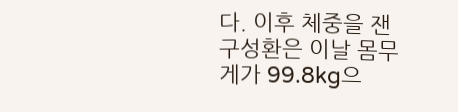다. 이후 체중을 잰 구성환은 이날 몸무게가 99.8kg으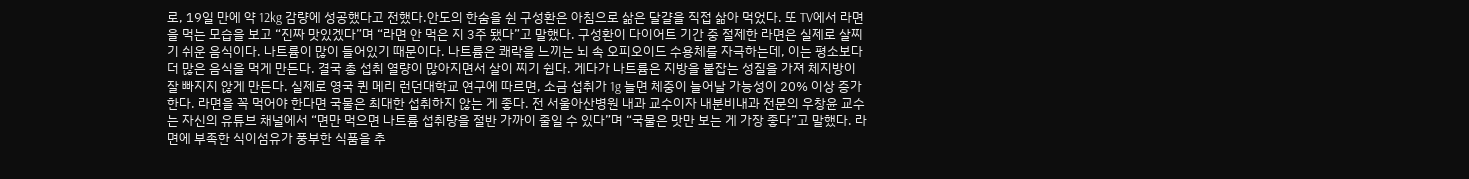로, 19일 만에 약 12kg 감량에 성공했다고 전했다.안도의 한숨을 쉰 구성환은 아침으로 삶은 달걀을 직접 삶아 먹었다. 또 TV에서 라면을 먹는 모습을 보고 “진짜 맛있겠다”며 “라면 안 먹은 지 3주 됐다”고 말했다. 구성환이 다이어트 기간 중 절제한 라면은 실제로 살찌기 쉬운 음식이다. 나트륨이 많이 들어있기 때문이다. 나트륨은 쾌락을 느끼는 뇌 속 오피오이드 수용체를 자극하는데, 이는 평소보다 더 많은 음식을 먹게 만든다. 결국 총 섭취 열량이 많아지면서 살이 찌기 쉽다. 게다가 나트륨은 지방을 붙잡는 성질을 가져 체지방이 잘 빠지지 않게 만든다. 실제로 영국 퀸 메리 런던대학교 연구에 따르면, 소금 섭취가 1g 늘면 체중이 늘어날 가능성이 20% 이상 증가한다. 라면을 꼭 먹어야 한다면 국물은 최대한 섭취하지 않는 게 좋다. 전 서울아산병원 내과 교수이자 내분비내과 전문의 우창윤 교수는 자신의 유튜브 채널에서 “면만 먹으면 나트륨 섭취량을 절반 가까이 줄일 수 있다”며 “국물은 맛만 보는 게 가장 좋다”고 말했다. 라면에 부족한 식이섬유가 풍부한 식품을 추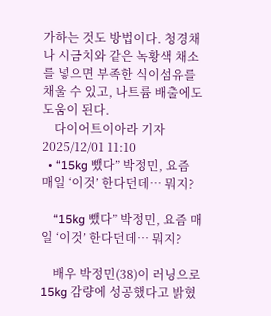가하는 것도 방법이다. 청경채나 시금치와 같은 녹황색 채소를 넣으면 부족한 식이섬유를 채울 수 있고, 나트륨 배출에도 도움이 된다.
    다이어트이아라 기자 2025/12/01 11:10
  • “15kg 뺐다” 박정민, 요즘 매일 ‘이것’ 한다던데… 뭐지?

    “15kg 뺐다” 박정민, 요즘 매일 ‘이것’ 한다던데… 뭐지?

    배우 박정민(38)이 러닝으로 15kg 감량에 성공했다고 밝혔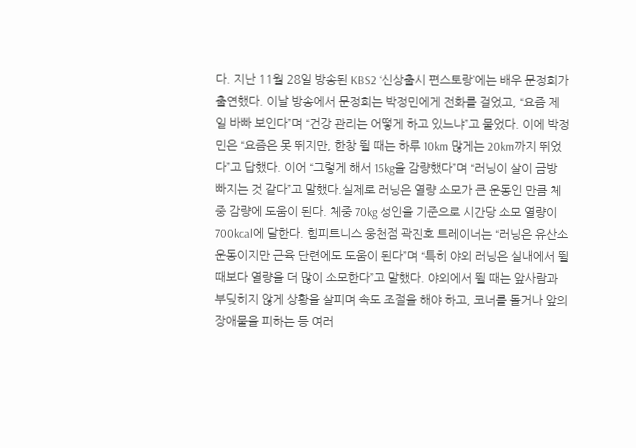다. 지난 11월 28일 방송된 KBS2 ‘신상출시 편스토랑’에는 배우 문정희가 출연했다. 이날 방송에서 문정희는 박정민에게 전화를 걸었고, “요즘 제일 바빠 보인다”며 “건강 관리는 어떻게 하고 있느냐”고 물었다. 이에 박정민은 “요즘은 못 뛰지만, 한창 뛸 때는 하루 10km 많게는 20km까지 뛰었다”고 답했다. 이어 “그렇게 해서 15kg을 감량했다”며 “러닝이 살이 금방 빠지는 것 같다”고 말했다.실제로 러닝은 열량 소모가 큰 운동인 만큼 체중 감량에 도움이 된다. 체중 70kg 성인을 기준으로 시간당 소모 열량이 700kcal에 달한다. 힘피트니스 웅천점 곽진호 트레이너는 “러닝은 유산소 운동이지만 근육 단련에도 도움이 된다”며 “특히 야외 러닝은 실내에서 뛸 때보다 열량을 더 많이 소모한다”고 말했다. 야외에서 뛸 때는 앞사람과 부딪히지 않게 상황을 살피며 속도 조절을 해야 하고, 코너를 돌거나 앞의 장애물을 피하는 등 여러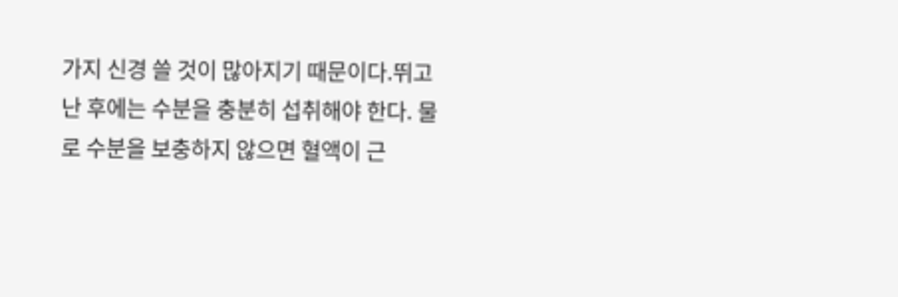가지 신경 쓸 것이 많아지기 때문이다.뛰고 난 후에는 수분을 충분히 섭취해야 한다. 물로 수분을 보충하지 않으면 혈액이 근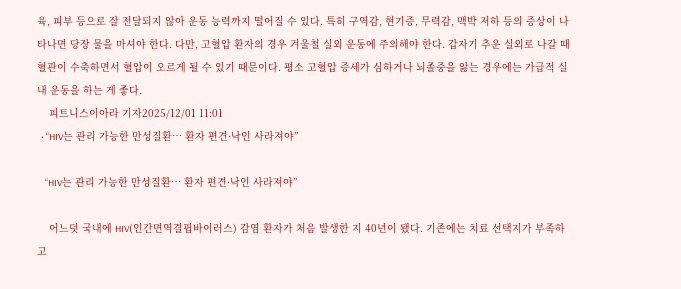육, 피부 등으로 잘 전달되지 않아 운동 능력까지 떨어질 수 있다. 특히 구역감, 현기증, 무력감, 맥박 저하 등의 증상이 나타나면 당장 물을 마셔야 한다. 다만, 고혈압 환자의 경우 겨울철 실외 운동에 주의해야 한다. 갑자기 추운 실외로 나갈 때 혈관이 수축하면서 혈압이 오르게 될 수 있기 때문이다. 평소 고혈압 증세가 심하거나 뇌졸중을 앓는 경우에는 가급적 실내 운동을 하는 게 좋다.
    피트니스이아라 기자2025/12/01 11:01
  • “HIV는 관리 가능한 만성질환… 환자 편견·낙인 사라져야”

    “HIV는 관리 가능한 만성질환… 환자 편견·낙인 사라져야”

    어느덧 국내에 HIV(인간면역결핍바이러스) 감염 환자가 처음 발생한 지 40년이 됐다. 기존에는 치료 선택지가 부족하고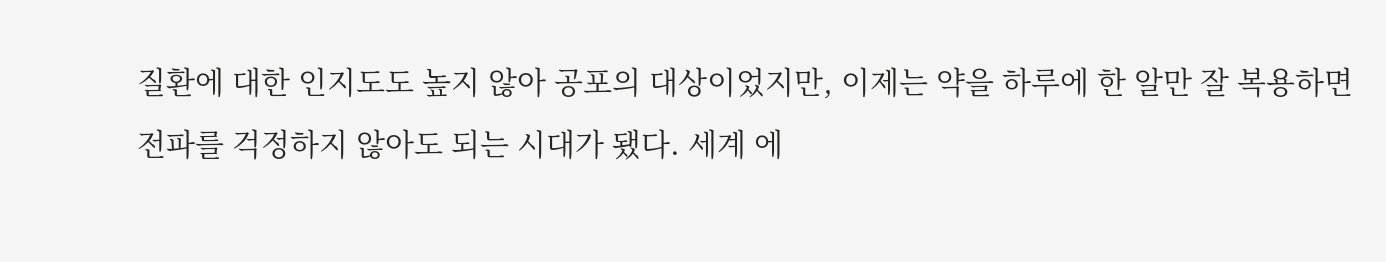질환에 대한 인지도도 높지 않아 공포의 대상이었지만, 이제는 약을 하루에 한 알만 잘 복용하면 전파를 걱정하지 않아도 되는 시대가 됐다. 세계 에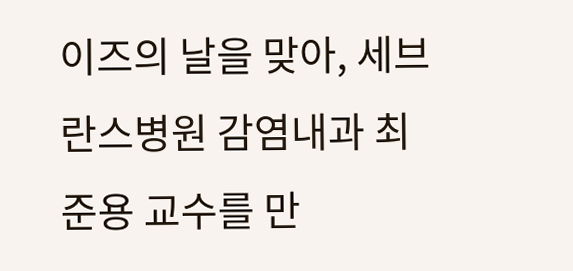이즈의 날을 맞아, 세브란스병원 감염내과 최준용 교수를 만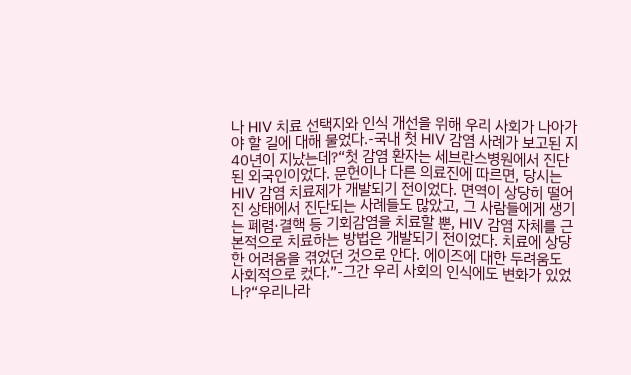나 HIV 치료 선택지와 인식 개선을 위해 우리 사회가 나아가야 할 길에 대해 물었다.-국내 첫 HIV 감염 사례가 보고된 지 40년이 지났는데?“첫 감염 환자는 세브란스병원에서 진단된 외국인이었다. 문헌이나 다른 의료진에 따르면, 당시는 HIV 감염 치료제가 개발되기 전이었다. 면역이 상당히 떨어진 상태에서 진단되는 사례들도 많았고, 그 사람들에게 생기는 폐렴·결핵 등 기회감염을 치료할 뿐, HIV 감염 자체를 근본적으로 치료하는 방법은 개발되기 전이었다. 치료에 상당한 어려움을 겪었던 것으로 안다. 에이즈에 대한 두려움도 사회적으로 컸다.”-그간 우리 사회의 인식에도 변화가 있었나?“우리나라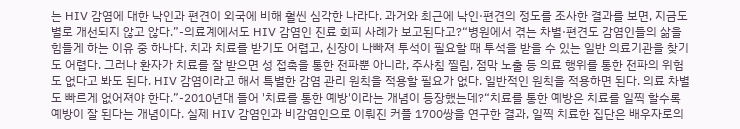는 HIV 감염에 대한 낙인과 편견이 외국에 비해 훨씬 심각한 나라다. 과거와 최근에 낙인·편견의 정도를 조사한 결과를 보면, 지금도 별로 개선되지 않고 않다.”-의료계에서도 HIV 감염인 진료 회피 사례가 보고된다고?“병원에서 겪는 차별·편견도 감염인들의 삶을 힘들게 하는 이유 중 하나다. 치과 치료를 받기도 어렵고, 신장이 나빠져 투석이 필요할 때 투석을 받을 수 있는 일반 의료기관을 찾기도 어렵다. 그러나 환자가 치료를 잘 받으면 성 접촉을 통한 전파뿐 아니라, 주사침 찔림, 점막 노출 등 의료 행위를 통한 전파의 위험도 없다고 봐도 된다. HIV 감염이라고 해서 특별한 감염 관리 원칙을 적용할 필요가 없다. 일반적인 원칙을 적용하면 된다. 의료 차별도 빠르게 없어져야 한다.”-2010년대 들어 '치료를 통한 예방'이라는 개념이 등장했는데?“치료를 통한 예방은 치료를 일찍 할수록 예방이 잘 된다는 개념이다. 실제 HIV 감염인과 비감염인으로 이뤄진 커플 1700쌍을 연구한 결과, 일찍 치료한 집단은 배우자로의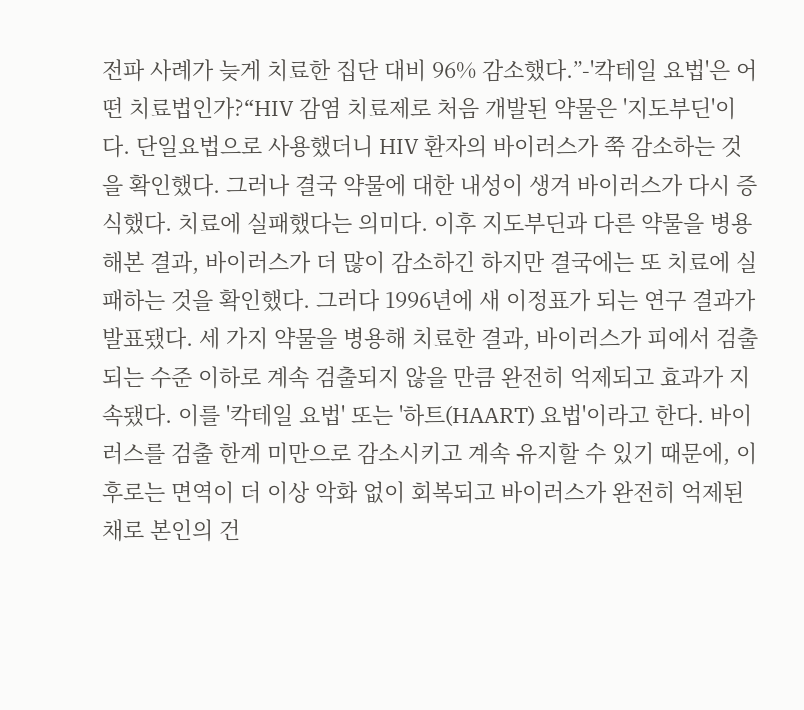전파 사례가 늦게 치료한 집단 대비 96% 감소했다.”-'칵테일 요법'은 어떤 치료법인가?“HIV 감염 치료제로 처음 개발된 약물은 '지도부딘'이다. 단일요법으로 사용했더니 HIV 환자의 바이러스가 쭉 감소하는 것을 확인했다. 그러나 결국 약물에 대한 내성이 생겨 바이러스가 다시 증식했다. 치료에 실패했다는 의미다. 이후 지도부딘과 다른 약물을 병용해본 결과, 바이러스가 더 많이 감소하긴 하지만 결국에는 또 치료에 실패하는 것을 확인했다. 그러다 1996년에 새 이정표가 되는 연구 결과가 발표됐다. 세 가지 약물을 병용해 치료한 결과, 바이러스가 피에서 검출되는 수준 이하로 계속 검출되지 않을 만큼 완전히 억제되고 효과가 지속됐다. 이를 '칵테일 요법' 또는 '하트(HAART) 요법'이라고 한다. 바이러스를 검출 한계 미만으로 감소시키고 계속 유지할 수 있기 때문에, 이후로는 면역이 더 이상 악화 없이 회복되고 바이러스가 완전히 억제된 채로 본인의 건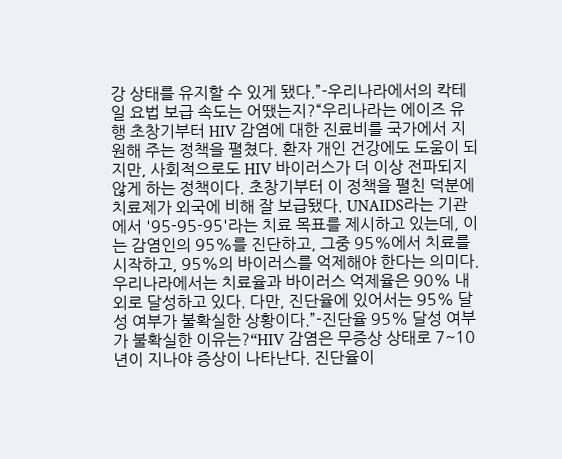강 상태를 유지할 수 있게 됐다.”-우리나라에서의 칵테일 요법 보급 속도는 어땠는지?“우리나라는 에이즈 유행 초창기부터 HIV 감염에 대한 진료비를 국가에서 지원해 주는 정책을 펼쳤다. 환자 개인 건강에도 도움이 되지만, 사회적으로도 HIV 바이러스가 더 이상 전파되지 않게 하는 정책이다. 초창기부터 이 정책을 펼친 덕분에 치료제가 외국에 비해 잘 보급됐다. UNAIDS라는 기관에서 '95-95-95'라는 치료 목표를 제시하고 있는데, 이는 감염인의 95%를 진단하고, 그중 95%에서 치료를 시작하고, 95%의 바이러스를 억제해야 한다는 의미다. 우리나라에서는 치료율과 바이러스 억제율은 90% 내외로 달성하고 있다. 다만, 진단율에 있어서는 95% 달성 여부가 불확실한 상황이다.”-진단율 95% 달성 여부가 불확실한 이유는?“HIV 감염은 무증상 상태로 7~10년이 지나야 증상이 나타난다. 진단율이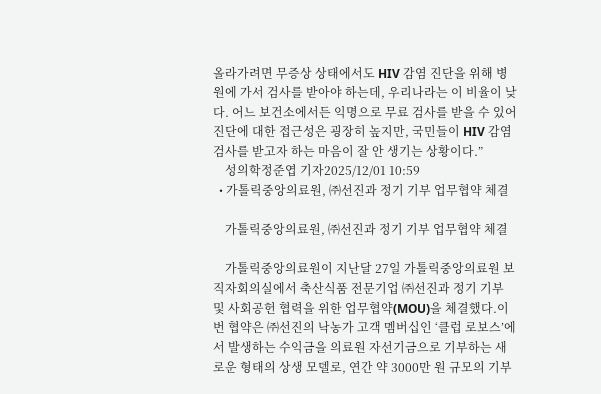올라가려면 무증상 상태에서도 HIV 감염 진단을 위해 병원에 가서 검사를 받아야 하는데, 우리나라는 이 비율이 낮다. 어느 보건소에서든 익명으로 무료 검사를 받을 수 있어 진단에 대한 접근성은 굉장히 높지만, 국민들이 HIV 감염 검사를 받고자 하는 마음이 잘 안 생기는 상황이다.”
    성의학정준엽 기자2025/12/01 10:59
  • 가톨릭중앙의료원, ㈜선진과 정기 기부 업무협약 체결

    가톨릭중앙의료원, ㈜선진과 정기 기부 업무협약 체결

    가톨릭중앙의료원이 지난달 27일 가톨릭중앙의료원 보직자회의실에서 축산식품 전문기업 ㈜선진과 정기 기부 및 사회공헌 협력을 위한 업무협약(MOU)을 체결했다.이번 협약은 ㈜선진의 낙농가 고객 멤버십인 ‘클럽 로보스’에서 발생하는 수익금을 의료원 자선기금으로 기부하는 새로운 형태의 상생 모델로, 연간 약 3000만 원 규모의 기부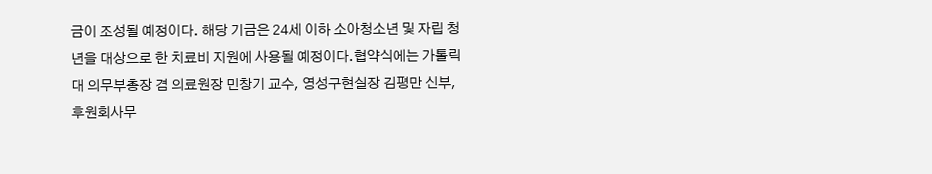금이 조성될 예정이다. 해당 기금은 24세 이하 소아청소년 및 자립 청년을 대상으로 한 치료비 지원에 사용될 예정이다.협약식에는 가톨릭대 의무부총장 겸 의료원장 민창기 교수, 영성구현실장 김평만 신부, 후원회사무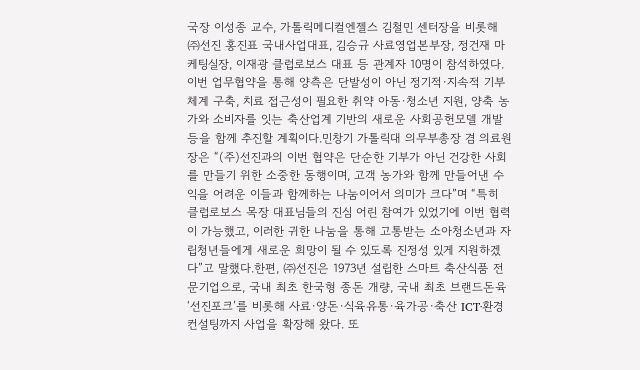국장 이성종 교수, 가톨릭메디컬엔젤스 김철민 센터장을 비롯해 ㈜선진 홍진표 국내사업대표, 김승규 사료영업본부장, 정건재 마케팅실장, 이재광 클럽로보스 대표 등 관계자 10명이 참석하였다.이번 업무협약을 통해 양측은 단발성이 아닌 정기적·지속적 기부 체계 구축, 치료 접근성이 필요한 취약 아동·청소년 지원, 양축 농가와 소비자를 잇는 축산업계 기반의 새로운 사회공헌모델 개발 등을 함께 추진할 계획이다.민창기 가톨릭대 의무부총장 겸 의료원장은 “(주)선진과의 이번 협약은 단순한 기부가 아닌 건강한 사회를 만들기 위한 소중한 동행이며, 고객 농가와 함께 만들어낸 수익을 어려운 이들과 함께하는 나눔이어서 의미가 크다”며 “특히 클럽로보스 목장 대표님들의 진심 어린 참여가 있었기에 이번 협력이 가능했고, 이러한 귀한 나눔을 통해 고통받는 소아청소년과 자립청년들에게 새로운 희망이 될 수 있도록 진정성 있게 지원하겠다”고 말했다.한편, ㈜선진은 1973년 설립한 스마트 축산식품 전문기업으로, 국내 최초 한국형 종돈 개량, 국내 최초 브랜드돈육 ‘선진포크’를 비롯해 사료·양돈·식육유통·육가공·축산 ICT·환경 컨설팅까지 사업을 확장해 왔다. 또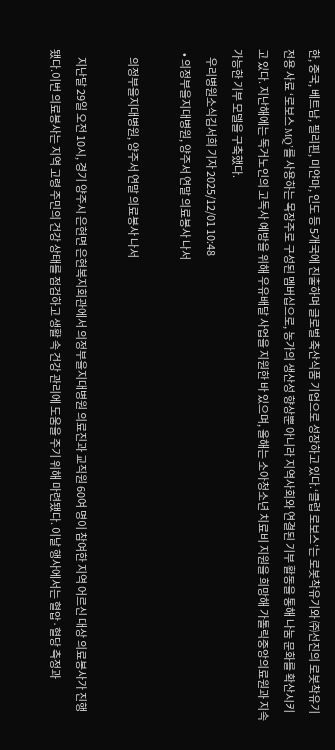한, 중국, 베트남, 필리핀, 미얀마, 인도 등 5개국에 진출하며 글로벌 축산식품 기업으로 성장하고 있다.‘클럽 로보스’는 로봇착유기와 ㈜선진의 로봇착유기 전용 사료 ‘로보스 MQ’를 사용하는 목장주로 구성된 멤버십으로, 농가의 생산성 향상뿐 아니라 지역사회와 연결된 기부 활동을 통해 나눔 문화를 확산시키고 있다. 지난해에는 독거노인의 고독사 예방을 위해 우유배달 사업을 지원한 바 있으며, 올해는 소아청소년 치료비 지원을 희망해 가톨릭중앙의료원과 지속 가능한 기부 모델을 구축했다.
    우리병원소식김서희 기자 2025/12/01 10:48
  • 의정부을지대병원, 양주서 연말 의료봉사 나서

    의정부을지대병원, 양주서 연말 의료봉사 나서

    지난달 29일 오전 10시, 경기 양주시 은현면 은현복지회관에서 의정부을지대병원 의료진과 교직원 60여 명이 참여한 지역 어르신 대상 의료봉사가 진행됐다.이번 의료봉사는 지역 고령 주민의 건강 상태를 점검하고 생활 속 건강 관리에 도움을 주기 위해 마련됐다. 이날 행사에서는 혈압·혈당 측정과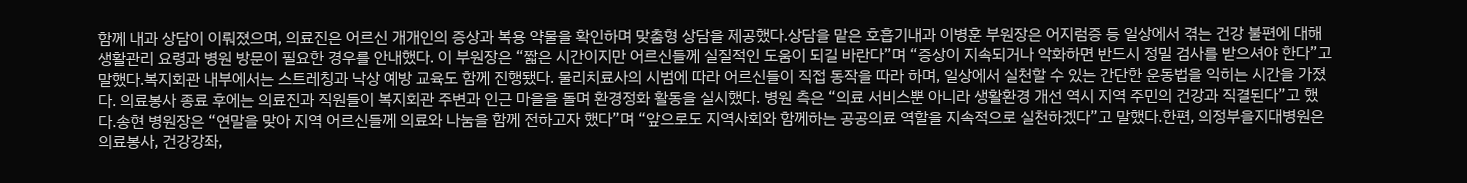함께 내과 상담이 이뤄졌으며, 의료진은 어르신 개개인의 증상과 복용 약물을 확인하며 맞춤형 상담을 제공했다.상담을 맡은 호흡기내과 이병훈 부원장은 어지럼증 등 일상에서 겪는 건강 불편에 대해 생활관리 요령과 병원 방문이 필요한 경우를 안내했다. 이 부원장은 “짧은 시간이지만 어르신들께 실질적인 도움이 되길 바란다”며 “증상이 지속되거나 악화하면 반드시 정밀 검사를 받으셔야 한다”고 말했다.복지회관 내부에서는 스트레칭과 낙상 예방 교육도 함께 진행됐다. 물리치료사의 시범에 따라 어르신들이 직접 동작을 따라 하며, 일상에서 실천할 수 있는 간단한 운동법을 익히는 시간을 가졌다. 의료봉사 종료 후에는 의료진과 직원들이 복지회관 주변과 인근 마을을 돌며 환경정화 활동을 실시했다. 병원 측은 “의료 서비스뿐 아니라 생활환경 개선 역시 지역 주민의 건강과 직결된다”고 했다.송현 병원장은 “연말을 맞아 지역 어르신들께 의료와 나눔을 함께 전하고자 했다”며 “앞으로도 지역사회와 함께하는 공공의료 역할을 지속적으로 실천하겠다”고 말했다.한편, 의정부을지대병원은 의료봉사, 건강강좌,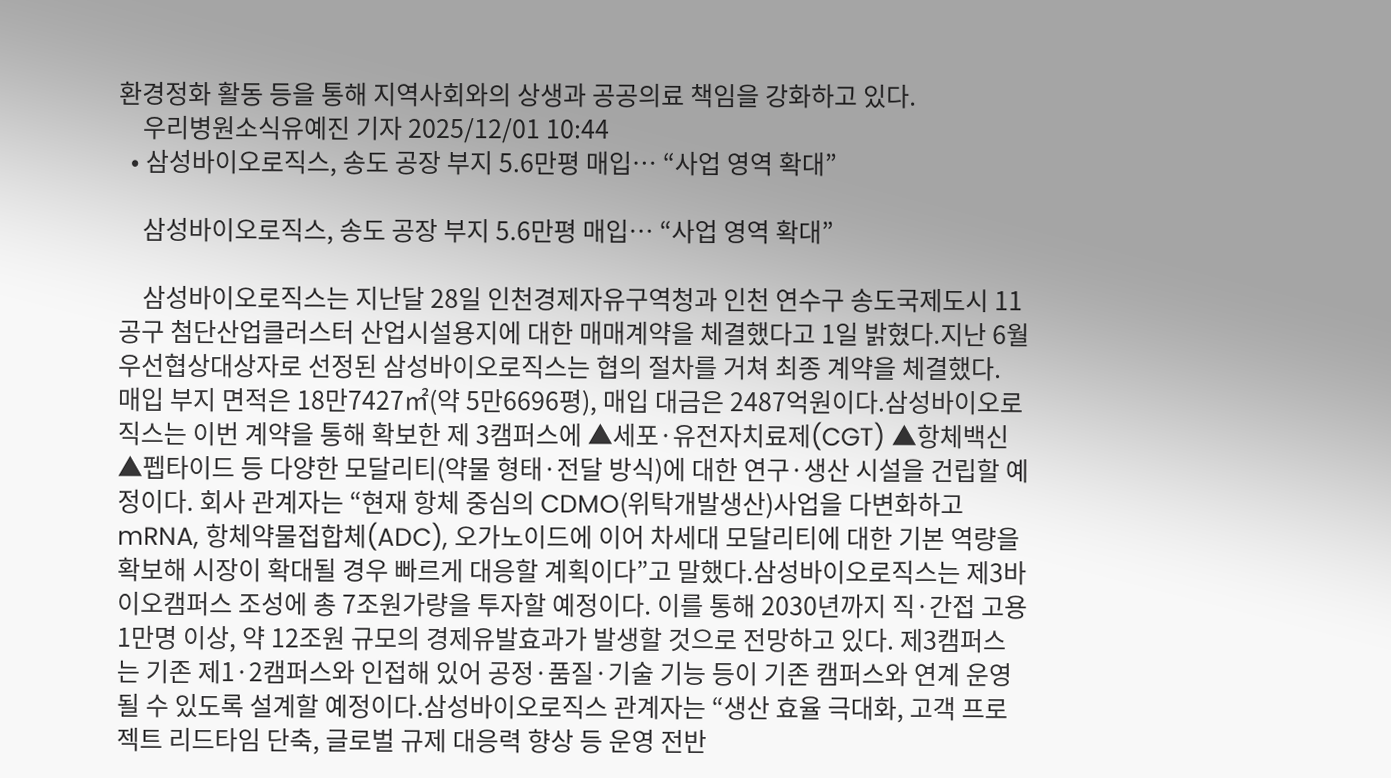환경정화 활동 등을 통해 지역사회와의 상생과 공공의료 책임을 강화하고 있다.
    우리병원소식유예진 기자 2025/12/01 10:44
  • 삼성바이오로직스, 송도 공장 부지 5.6만평 매입… “사업 영역 확대”

    삼성바이오로직스, 송도 공장 부지 5.6만평 매입… “사업 영역 확대”

    삼성바이오로직스는 지난달 28일 인천경제자유구역청과 인천 연수구 송도국제도시 11공구 첨단산업클러스터 산업시설용지에 대한 매매계약을 체결했다고 1일 밝혔다.지난 6월 우선협상대상자로 선정된 삼성바이오로직스는 협의 절차를 거쳐 최종 계약을 체결했다. 매입 부지 면적은 18만7427㎡(약 5만6696평), 매입 대금은 2487억원이다.삼성바이오로직스는 이번 계약을 통해 확보한 제 3캠퍼스에 ▲세포·유전자치료제(CGT) ▲항체백신 ▲펩타이드 등 다양한 모달리티(약물 형태·전달 방식)에 대한 연구·생산 시설을 건립할 예정이다. 회사 관계자는 “현재 항체 중심의 CDMO(위탁개발생산)사업을 다변화하고 mRNA, 항체약물접합체(ADC), 오가노이드에 이어 차세대 모달리티에 대한 기본 역량을 확보해 시장이 확대될 경우 빠르게 대응할 계획이다”고 말했다.삼성바이오로직스는 제3바이오캠퍼스 조성에 총 7조원가량을 투자할 예정이다. 이를 통해 2030년까지 직·간접 고용 1만명 이상, 약 12조원 규모의 경제유발효과가 발생할 것으로 전망하고 있다. 제3캠퍼스는 기존 제1·2캠퍼스와 인접해 있어 공정·품질·기술 기능 등이 기존 캠퍼스와 연계 운영될 수 있도록 설계할 예정이다.삼성바이오로직스 관계자는 “생산 효율 극대화, 고객 프로젝트 리드타임 단축, 글로벌 규제 대응력 향상 등 운영 전반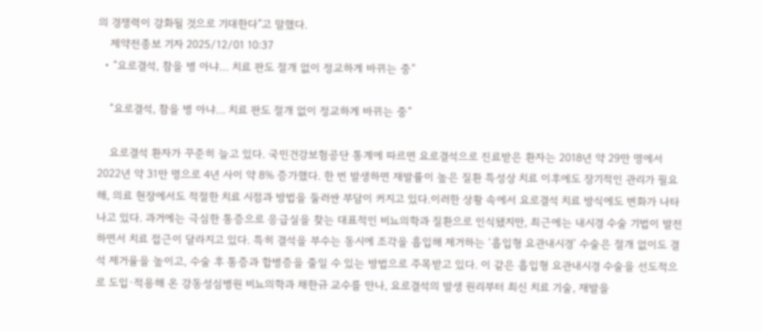의 경쟁력이 강화될 것으로 기대한다”고 말했다.
    제약전종보 기자 2025/12/01 10:37
  • “요로결석, 참을 병 아냐… 치료 판도 절개 없이 정교하게 바뀌는 중”

    “요로결석, 참을 병 아냐… 치료 판도 절개 없이 정교하게 바뀌는 중”

    요로결석 환자가 꾸준히 늘고 있다. 국민건강보험공단 통계에 따르면 요로결석으로 진료받은 환자는 2018년 약 29만 명에서 2022년 약 31만 명으로 4년 사이 약 8% 증가했다. 한 번 발생하면 재발률이 높은 질환 특성상 치료 이후에도 장기적인 관리가 필요해, 의료 현장에서도 적절한 치료 시점과 방법을 둘러싼 부담이 커지고 있다.이러한 상황 속에서 요로결석 치료 방식에도 변화가 나타나고 있다. 과거에는 극심한 통증으로 응급실을 찾는 대표적인 비뇨의학과 질환으로 인식됐지만, 최근에는 내시경 수술 기법이 발전하면서 치료 접근이 달라지고 있다. 특히 결석을 부수는 동시에 조각을 흡입해 제거하는 ‘흡입형 요관내시경’ 수술은 절개 없이도 결석 제거율을 높이고, 수술 후 통증과 합병증을 줄일 수 있는 방법으로 주목받고 있다. 이 같은 흡입형 요관내시경 수술을 선도적으로 도입·적용해 온 강동성심병원 비뇨의학과 채한규 교수를 만나, 요로결석의 발생 원리부터 최신 치료 기술, 재발을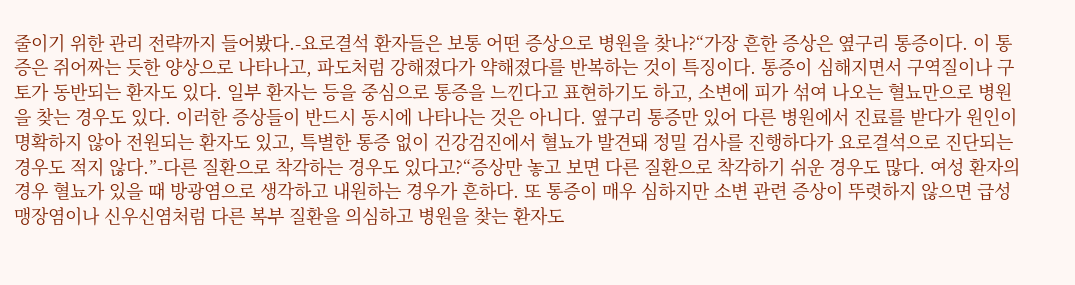줄이기 위한 관리 전략까지 들어봤다.-요로결석 환자들은 보통 어떤 증상으로 병원을 찾나?“가장 흔한 증상은 옆구리 통증이다. 이 통증은 쥐어짜는 듯한 양상으로 나타나고, 파도처럼 강해졌다가 약해졌다를 반복하는 것이 특징이다. 통증이 심해지면서 구역질이나 구토가 동반되는 환자도 있다. 일부 환자는 등을 중심으로 통증을 느낀다고 표현하기도 하고, 소변에 피가 섞여 나오는 혈뇨만으로 병원을 찾는 경우도 있다. 이러한 증상들이 반드시 동시에 나타나는 것은 아니다. 옆구리 통증만 있어 다른 병원에서 진료를 받다가 원인이 명확하지 않아 전원되는 환자도 있고, 특별한 통증 없이 건강검진에서 혈뇨가 발견돼 정밀 검사를 진행하다가 요로결석으로 진단되는 경우도 적지 않다.”-다른 질환으로 착각하는 경우도 있다고?“증상만 놓고 보면 다른 질환으로 착각하기 쉬운 경우도 많다. 여성 환자의 경우 혈뇨가 있을 때 방광염으로 생각하고 내원하는 경우가 흔하다. 또 통증이 매우 심하지만 소변 관련 증상이 뚜렷하지 않으면 급성 맹장염이나 신우신염처럼 다른 복부 질환을 의심하고 병원을 찾는 환자도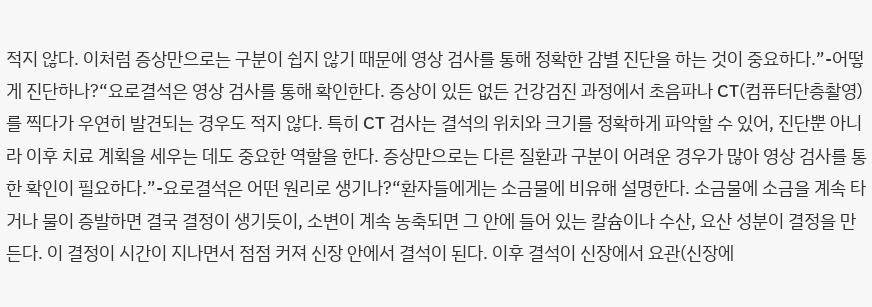적지 않다. 이처럼 증상만으로는 구분이 쉽지 않기 때문에 영상 검사를 통해 정확한 감별 진단을 하는 것이 중요하다.”-어떻게 진단하나?“요로결석은 영상 검사를 통해 확인한다. 증상이 있든 없든 건강검진 과정에서 초음파나 CT(컴퓨터단층촬영)를 찍다가 우연히 발견되는 경우도 적지 않다. 특히 CT 검사는 결석의 위치와 크기를 정확하게 파악할 수 있어, 진단뿐 아니라 이후 치료 계획을 세우는 데도 중요한 역할을 한다. 증상만으로는 다른 질환과 구분이 어려운 경우가 많아 영상 검사를 통한 확인이 필요하다.”-요로결석은 어떤 원리로 생기나?“환자들에게는 소금물에 비유해 설명한다. 소금물에 소금을 계속 타거나 물이 증발하면 결국 결정이 생기듯이, 소변이 계속 농축되면 그 안에 들어 있는 칼슘이나 수산, 요산 성분이 결정을 만든다. 이 결정이 시간이 지나면서 점점 커져 신장 안에서 결석이 된다. 이후 결석이 신장에서 요관(신장에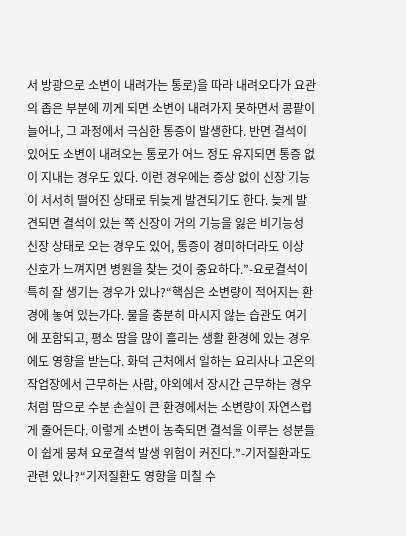서 방광으로 소변이 내려가는 통로)을 따라 내려오다가 요관의 좁은 부분에 끼게 되면 소변이 내려가지 못하면서 콩팥이 늘어나, 그 과정에서 극심한 통증이 발생한다. 반면 결석이 있어도 소변이 내려오는 통로가 어느 정도 유지되면 통증 없이 지내는 경우도 있다. 이런 경우에는 증상 없이 신장 기능이 서서히 떨어진 상태로 뒤늦게 발견되기도 한다. 늦게 발견되면 결석이 있는 쪽 신장이 거의 기능을 잃은 비기능성 신장 상태로 오는 경우도 있어, 통증이 경미하더라도 이상 신호가 느껴지면 병원을 찾는 것이 중요하다.”-요로결석이 특히 잘 생기는 경우가 있나?“핵심은 소변량이 적어지는 환경에 놓여 있는가다. 물을 충분히 마시지 않는 습관도 여기에 포함되고, 평소 땀을 많이 흘리는 생활 환경에 있는 경우에도 영향을 받는다. 화덕 근처에서 일하는 요리사나 고온의 작업장에서 근무하는 사람, 야외에서 장시간 근무하는 경우처럼 땀으로 수분 손실이 큰 환경에서는 소변량이 자연스럽게 줄어든다. 이렇게 소변이 농축되면 결석을 이루는 성분들이 쉽게 뭉쳐 요로결석 발생 위험이 커진다.”-기저질환과도 관련 있나?“기저질환도 영향을 미칠 수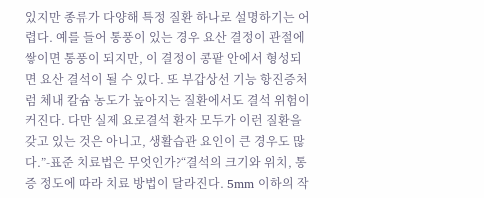있지만 종류가 다양해 특정 질환 하나로 설명하기는 어렵다. 예를 들어 통풍이 있는 경우 요산 결정이 관절에 쌓이면 통풍이 되지만, 이 결정이 콩팥 안에서 형성되면 요산 결석이 될 수 있다. 또 부갑상선 기능 항진증처럼 체내 칼슘 농도가 높아지는 질환에서도 결석 위험이 커진다. 다만 실제 요로결석 환자 모두가 이런 질환을 갖고 있는 것은 아니고, 생활습관 요인이 큰 경우도 많다.”-표준 치료법은 무엇인가?“결석의 크기와 위치, 통증 정도에 따라 치료 방법이 달라진다. 5mm 이하의 작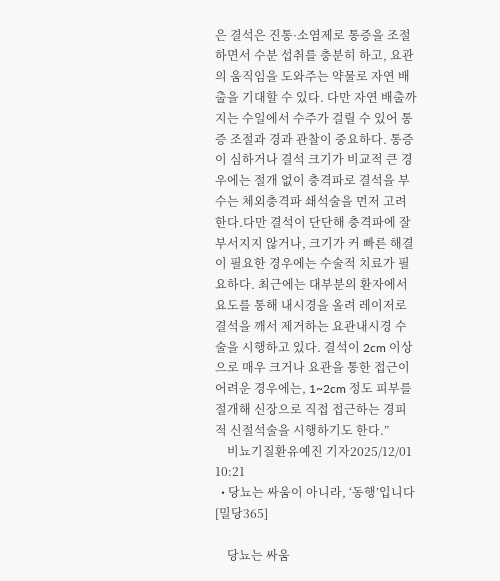은 결석은 진통·소염제로 통증을 조절하면서 수분 섭취를 충분히 하고, 요관의 움직임을 도와주는 약물로 자연 배출을 기대할 수 있다. 다만 자연 배출까지는 수일에서 수주가 걸릴 수 있어 통증 조절과 경과 관찰이 중요하다. 통증이 심하거나 결석 크기가 비교적 큰 경우에는 절개 없이 충격파로 결석을 부수는 체외충격파 쇄석술을 먼저 고려한다.다만 결석이 단단해 충격파에 잘 부서지지 않거나, 크기가 커 빠른 해결이 필요한 경우에는 수술적 치료가 필요하다. 최근에는 대부분의 환자에서 요도를 통해 내시경을 올려 레이저로 결석을 깨서 제거하는 요관내시경 수술을 시행하고 있다. 결석이 2cm 이상으로 매우 크거나 요관을 통한 접근이 어려운 경우에는, 1~2cm 정도 피부를 절개해 신장으로 직접 접근하는 경피적 신절석술을 시행하기도 한다.”
    비뇨기질환유예진 기자2025/12/01 10:21
  • 당뇨는 싸움이 아니라, ‘동행’입니다 [밀당365]

    당뇨는 싸움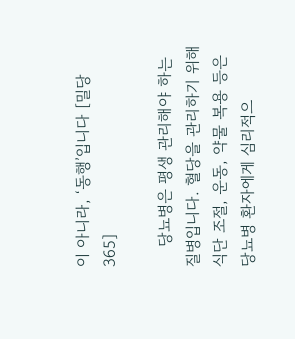이 아니라, ‘동행’입니다 [밀당365]

    당뇨병은 평생 관리해야 하는 질병입니다. 혈당을 관리하기 위해 식단 조절, 운동, 약물 복용 등은 당뇨병 환자에게 심리적으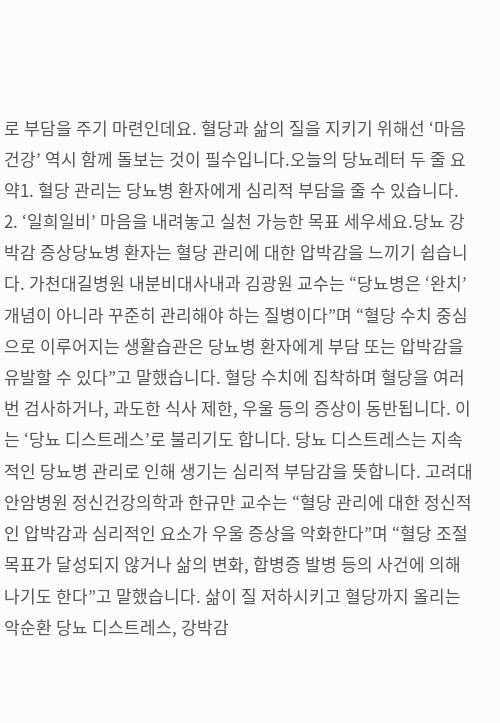로 부담을 주기 마련인데요. 혈당과 삶의 질을 지키기 위해선 ‘마음 건강’ 역시 함께 돌보는 것이 필수입니다.오늘의 당뇨레터 두 줄 요약1. 혈당 관리는 당뇨병 환자에게 심리적 부담을 줄 수 있습니다. 2. ‘일희일비’ 마음을 내려놓고 실천 가능한 목표 세우세요.당뇨 강박감 증상당뇨병 환자는 혈당 관리에 대한 압박감을 느끼기 쉽습니다. 가천대길병원 내분비대사내과 김광원 교수는 “당뇨병은 ‘완치’ 개념이 아니라 꾸준히 관리해야 하는 질병이다”며 “혈당 수치 중심으로 이루어지는 생활습관은 당뇨병 환자에게 부담 또는 압박감을 유발할 수 있다”고 말했습니다. 혈당 수치에 집착하며 혈당을 여러 번 검사하거나, 과도한 식사 제한, 우울 등의 증상이 동반됩니다. 이는 ‘당뇨 디스트레스’로 불리기도 합니다. 당뇨 디스트레스는 지속적인 당뇨병 관리로 인해 생기는 심리적 부담감을 뜻합니다. 고려대안암병원 정신건강의학과 한규만 교수는 “혈당 관리에 대한 정신적인 압박감과 심리적인 요소가 우울 증상을 악화한다”며 “혈당 조절 목표가 달성되지 않거나 삶의 변화, 합병증 발병 등의 사건에 의해 나기도 한다”고 말했습니다. 삶이 질 저하시키고 혈당까지 올리는 악순환 당뇨 디스트레스, 강박감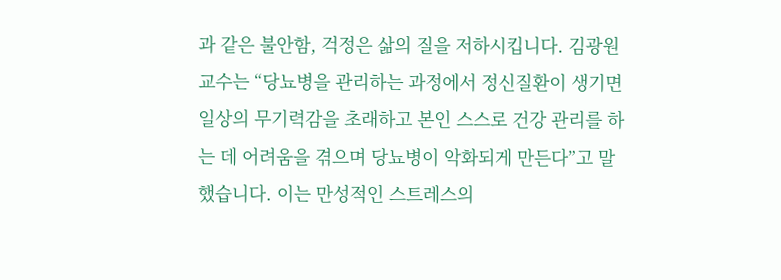과 같은 불안함, 걱정은 삶의 질을 저하시킵니다. 김광원 교수는 “당뇨병을 관리하는 과정에서 정신질환이 생기면 일상의 무기력감을 초래하고 본인 스스로 건강 관리를 하는 데 어려움을 겪으며 당뇨병이 악화되게 만든다”고 말했습니다. 이는 만성적인 스트레스의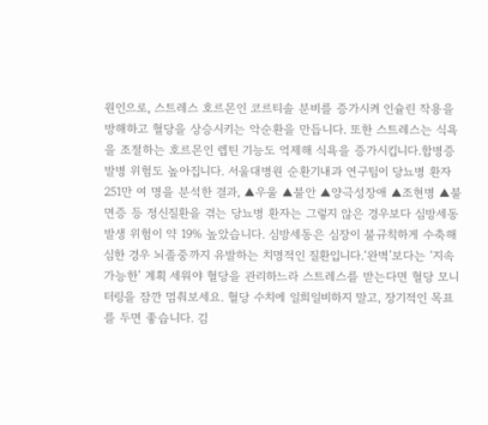원인으로, 스트레스 호르몬인 코르티솔 분비를 증가시켜 인슐린 작용을 방해하고 혈당을 상승시키는 악순환을 만듭니다. 또한 스트레스는 식욕을 조절하는 호르몬인 렙틴 기능도 억제해 식욕을 증가시킵니다.합병증 발병 위험도 높아집니다. 서울대병원 순환기내과 연구팀이 당뇨병 환자 251만 여 명을 분석한 결과, ▲우울 ▲불안 ▲양극성장애 ▲조현병 ▲불면증 등 정신질환을 겪는 당뇨병 환자는 그렇지 않은 경우보다 심방세동 발생 위험이 약 19% 높았습니다. 심방세동은 심장이 불규칙하게 수축해 심한 경우 뇌졸중까지 유발하는 치명적인 질환입니다.‘완벽’보다는 ‘지속 가능한’ 계획 세워야 혈당을 관리하느라 스트레스를 받는다면 혈당 모니터링을 잠깐 멈춰보세요. 혈당 수치에 일희일비하지 말고, 장기적인 목표를 두면 좋습니다. 김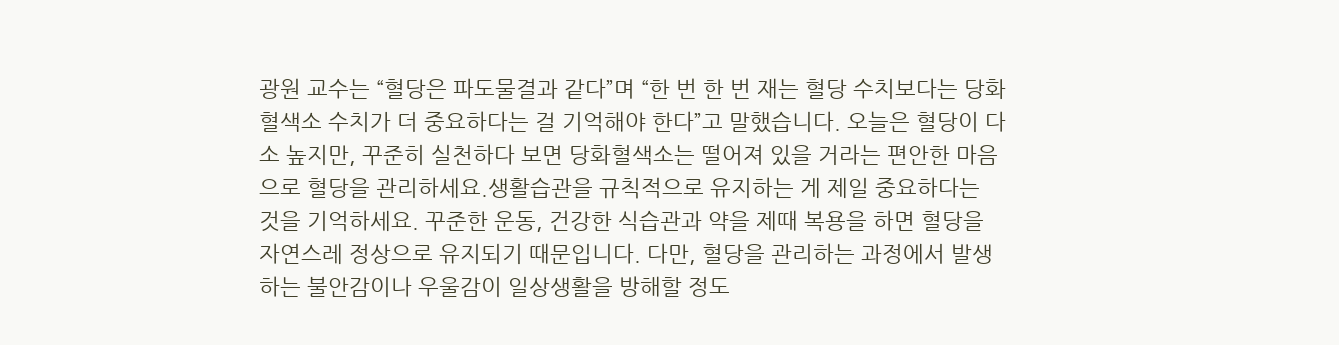광원 교수는 “혈당은 파도물결과 같다”며 “한 번 한 번 재는 혈당 수치보다는 당화혈색소 수치가 더 중요하다는 걸 기억해야 한다”고 말했습니다. 오늘은 혈당이 다소 높지만, 꾸준히 실천하다 보면 당화혈색소는 떨어져 있을 거라는 편안한 마음으로 혈당을 관리하세요.생활습관을 규칙적으로 유지하는 게 제일 중요하다는 것을 기억하세요. 꾸준한 운동, 건강한 식습관과 약을 제때 복용을 하면 혈당을 자연스레 정상으로 유지되기 때문입니다. 다만, 혈당을 관리하는 과정에서 발생하는 불안감이나 우울감이 일상생활을 방해할 정도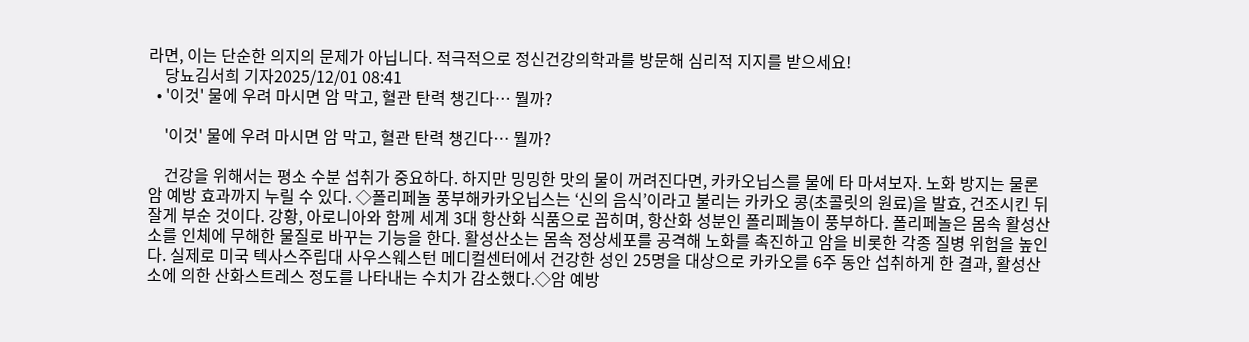라면, 이는 단순한 의지의 문제가 아닙니다. 적극적으로 정신건강의학과를 방문해 심리적 지지를 받으세요!
    당뇨김서희 기자2025/12/01 08:41
  • '이것' 물에 우려 마시면 암 막고, 혈관 탄력 챙긴다… 뭘까?

    '이것' 물에 우려 마시면 암 막고, 혈관 탄력 챙긴다… 뭘까?

    건강을 위해서는 평소 수분 섭취가 중요하다. 하지만 밍밍한 맛의 물이 꺼려진다면, 카카오닙스를 물에 타 마셔보자. 노화 방지는 물론 암 예방 효과까지 누릴 수 있다. ◇폴리페놀 풍부해카카오닙스는 ‘신의 음식’이라고 불리는 카카오 콩(초콜릿의 원료)을 발효, 건조시킨 뒤 잘게 부순 것이다. 강황, 아로니아와 함께 세계 3대 항산화 식품으로 꼽히며, 항산화 성분인 폴리페놀이 풍부하다. 폴리페놀은 몸속 활성산소를 인체에 무해한 물질로 바꾸는 기능을 한다. 활성산소는 몸속 정상세포를 공격해 노화를 촉진하고 암을 비롯한 각종 질병 위험을 높인다. 실제로 미국 텍사스주립대 사우스웨스턴 메디컬센터에서 건강한 성인 25명을 대상으로 카카오를 6주 동안 섭취하게 한 결과, 활성산소에 의한 산화스트레스 정도를 나타내는 수치가 감소했다.◇암 예방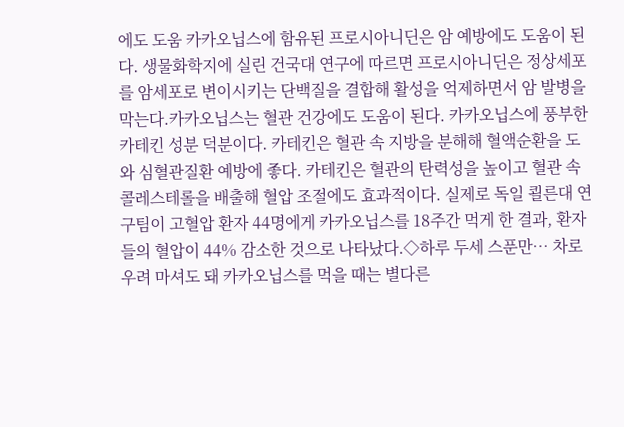에도 도움 카카오닙스에 함유된 프로시아니딘은 암 예방에도 도움이 된다. 생물화학지에 실린 건국대 연구에 따르면 프로시아니딘은 정상세포를 암세포로 변이시키는 단백질을 결합해 활성을 억제하면서 암 발병을 막는다.카카오닙스는 혈관 건강에도 도움이 된다. 카카오닙스에 풍부한 카테킨 성분 덕분이다. 카테킨은 혈관 속 지방을 분해해 혈액순환을 도와 심혈관질환 예방에 좋다. 카테킨은 혈관의 탄력성을 높이고 혈관 속 콜레스테롤을 배출해 혈압 조절에도 효과적이다. 실제로 독일 쾰른대 연구팀이 고혈압 환자 44명에게 카카오닙스를 18주간 먹게 한 결과, 환자들의 혈압이 44% 감소한 것으로 나타났다.◇하루 두세 스푼만… 차로 우려 마셔도 돼 카카오닙스를 먹을 때는 별다른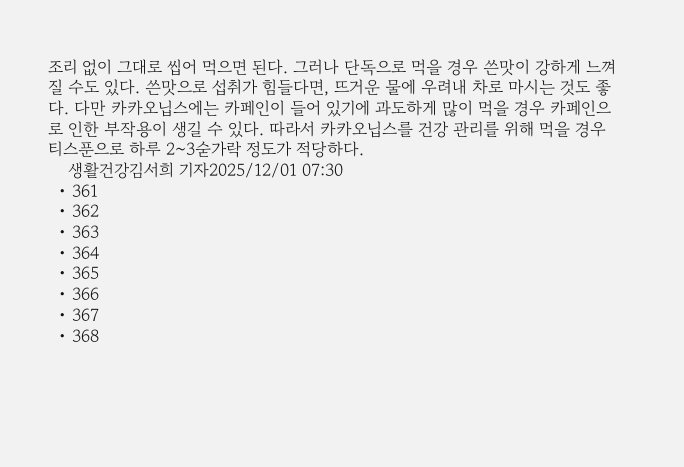조리 없이 그대로 씹어 먹으면 된다. 그러나 단독으로 먹을 경우 쓴맛이 강하게 느껴질 수도 있다. 쓴맛으로 섭취가 힘들다면, 뜨거운 물에 우려내 차로 마시는 것도 좋다. 다만 카카오닙스에는 카페인이 들어 있기에 과도하게 많이 먹을 경우 카페인으로 인한 부작용이 생길 수 있다. 따라서 카카오닙스를 건강 관리를 위해 먹을 경우 티스푼으로 하루 2~3숟가락 정도가 적당하다.
    생활건강김서희 기자2025/12/01 07:30
  • 361
  • 362
  • 363
  • 364
  • 365
  • 366
  • 367
  • 368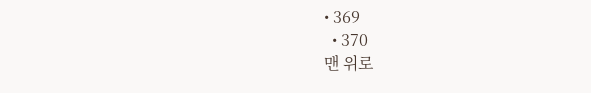• 369
  • 370
맨 위로